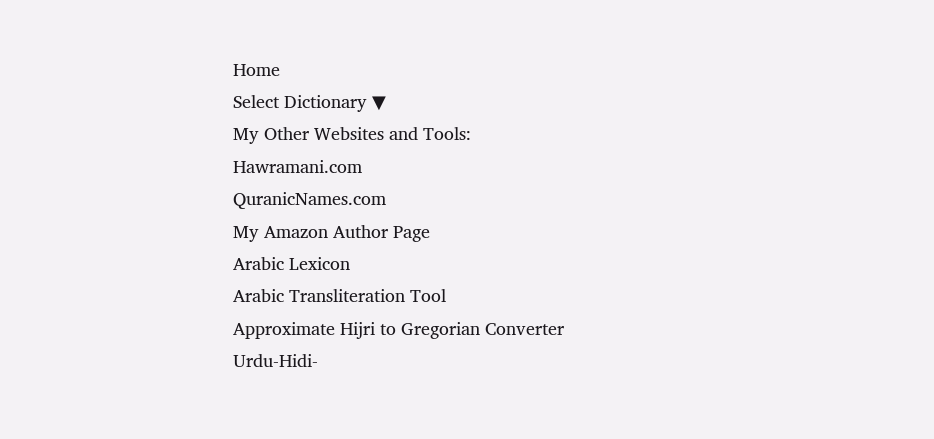Home
Select Dictionary ▼
My Other Websites and Tools:
Hawramani.com
QuranicNames.com
My Amazon Author Page
Arabic Lexicon
Arabic Transliteration Tool
Approximate Hijri to Gregorian Converter
Urdu-Hidi-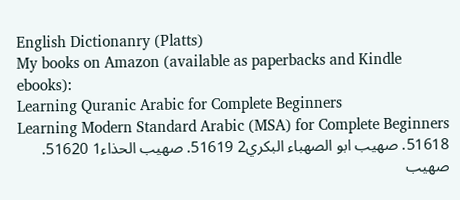English Dictionanry (Platts)
My books on Amazon (available as paperbacks and Kindle ebooks):
Learning Quranic Arabic for Complete Beginners
Learning Modern Standard Arabic (MSA) for Complete Beginners
51618. صهيب ابو الصهباء البكري2 51619. صهيب الحذاء1 51620. صهيب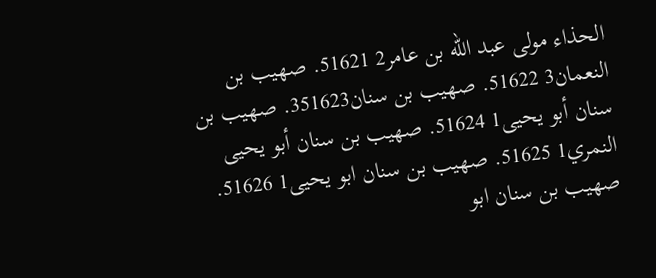الحذاء مولى عبد الله بن عامر2 51621. صهيب بن النعمان3 51622. صهيب بن سنان351623. صهيب بن سنان أبو يحيى1 51624. صهيب بن سنان أبو يحيى النمري1 51625. صهيب بن سنان ابو يحيى1 51626. صهيب بن سنان ابو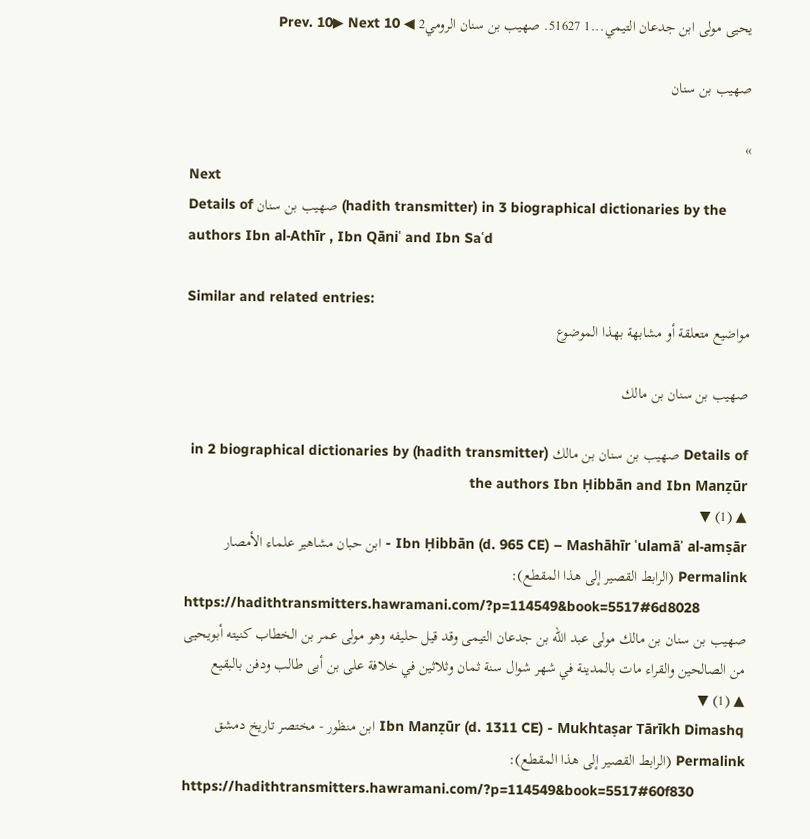يحيى مولى ابن جدعان التيمي...1 51627. صهيب بن سنان الرومي2 ◀ Prev. 10▶ Next 10

صهيب بن سنان

»
Next
Details of صهيب بن سنان (hadith transmitter) in 3 biographical dictionaries by the authors Ibn al-Athīr , Ibn Qāniʿ and Ibn Saʿd

Similar and related entries:
مواضيع متعلقة أو مشابهة بهذا الموضوع

صهيب بن سنان بن مالك

Details of صهيب بن سنان بن مالك (hadith transmitter) in 2 biographical dictionaries by the authors Ibn Ḥibbān and Ibn Manẓūr
▲ (1) ▼
Ibn Ḥibbān (d. 965 CE) – Mashāhīr ʿulamāʾ al-amṣār - ابن حبان مشاهير علماء الأمصار
Permalink (الرابط القصير إلى هذا المقطع):
https://hadithtransmitters.hawramani.com/?p=114549&book=5517#6d8028
صهيب بن سنان بن مالك مولى عبد الله بن جدعان التيمى وقد قيل حليفه وهو مولى عمر بن الخطاب كنيته أبويحيى من الصالحين والقراء مات بالمدينة في شهر شوال سنة ثمان وثلاثين في خلافة على بن أبى طالب ودفن بالبقيع
▲ (1) ▼
Ibn Manẓūr (d. 1311 CE) - Mukhtaṣar Tārīkh Dimashq ابن منظور - مختصر تاريخ دمشق
Permalink (الرابط القصير إلى هذا المقطع):
https://hadithtransmitters.hawramani.com/?p=114549&book=5517#60f830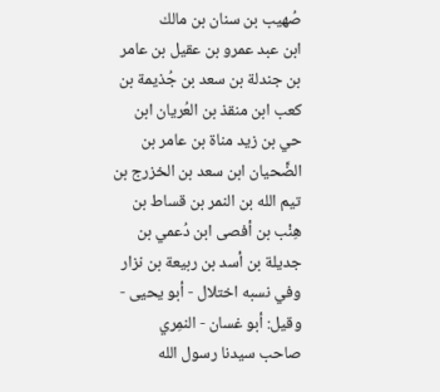صُهيب بن سنان بن مالك
ابن عبد عمرو بن عقيل بن عامر بن جندلة بن سعد بن جُذيمة بن كعب ابن منقذ بن العُريان ابن حي بن زيد مناة بن عامر بن الضَّحيان ابن سعد بن الخزرج بن تيم الله بن النمر بن قساط بن هِنْب بن أفصى ابن دُعمي بن جديلة بن أسد بن ربيعة بن نزار وفي نسبه اختلال - أبو يحيى - وقيل: أبو غسان - النمِري
صاحب سيدنا رسول الله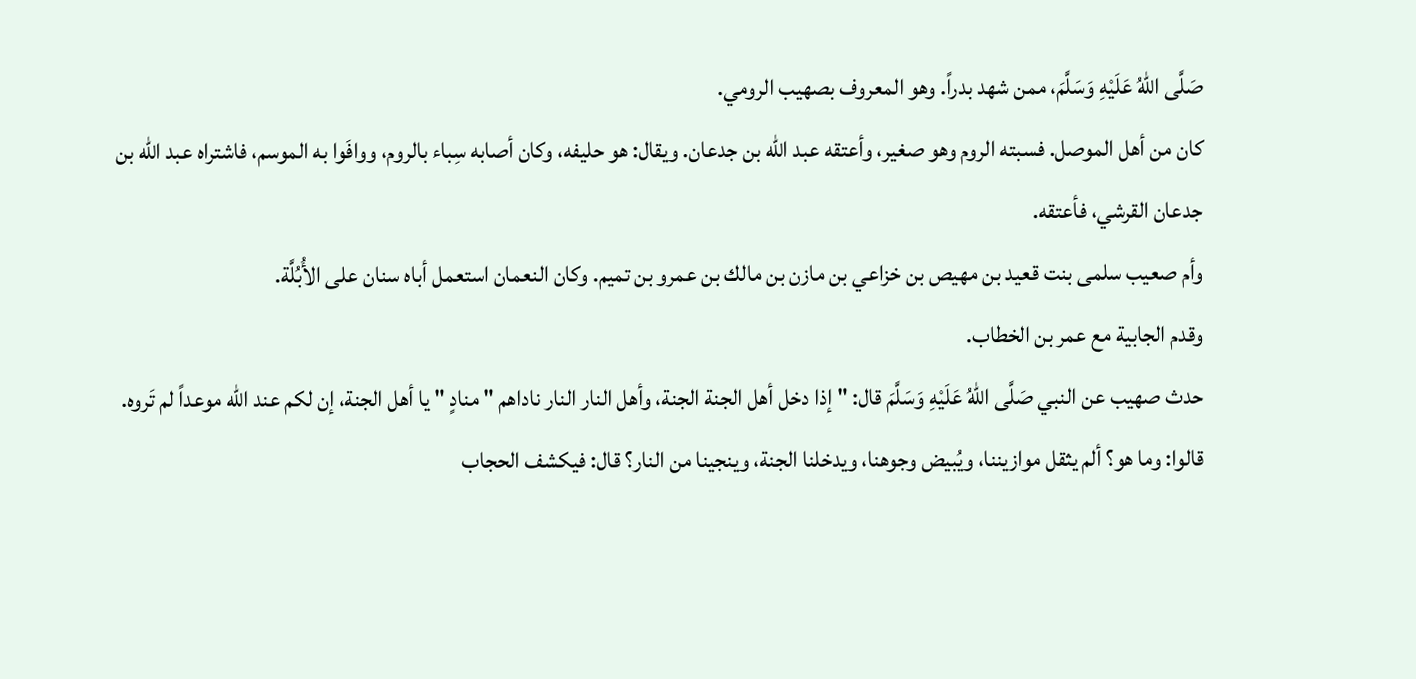صَلَّى اللهُ عَلَيْهِ وَسَلَّمَ، ممن شهد بدراً. وهو المعروف بصهيب الرومي.
كان من أهل الموصل. فسبته الروم وهو صغير، وأعتقه عبد الله بن جدعان. ويقال: هو حليفه، وكان أصابه سِباء بالروم، ووافَوا به الموسم، فاشتراه عبد الله بن جدعان القرشي، فأعتقه.
وأم صعيب سلمى بنت قعيد بن مهيص بن خزاعي بن مازن بن مالك بن عمرو بن تميم. وكان النعمان استعمل أباه سنان على الأُبُلَّة.
وقدم الجابية مع عمر بن الخطاب.
حدث صهيب عن النبي صَلَّى اللهُ عَلَيْهِ وَسَلَّمَ قال: " إذا دخل أهل الجنة الجنة، وأهل النار النار ناداهم " منادٍ " يا أهل الجنة، إن لكم عند الله موعداً لم تَروه. قالوا: وما هو؟ ألم يثقل موازيننا، ويُبيض وجوهنا، ويدخلنا الجنة، وينجينا من النار؟ قال: فيكشف الحجاب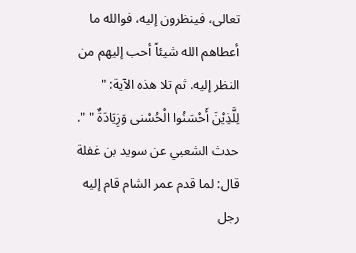تعالى، فينظرون إليه، فوالله ما أعطاهم الله شيئاً أحب إليهم من النظر إليه. ثم تلا هذه الآية: " لِلَّذِيْنَ أَحْسَنُوا الْحُسْنى وَزِيَادَةٌ " ".
حدث الشعبي عن سويد بن غفلة قال: لما قدم عمر الشام قام إليه رجل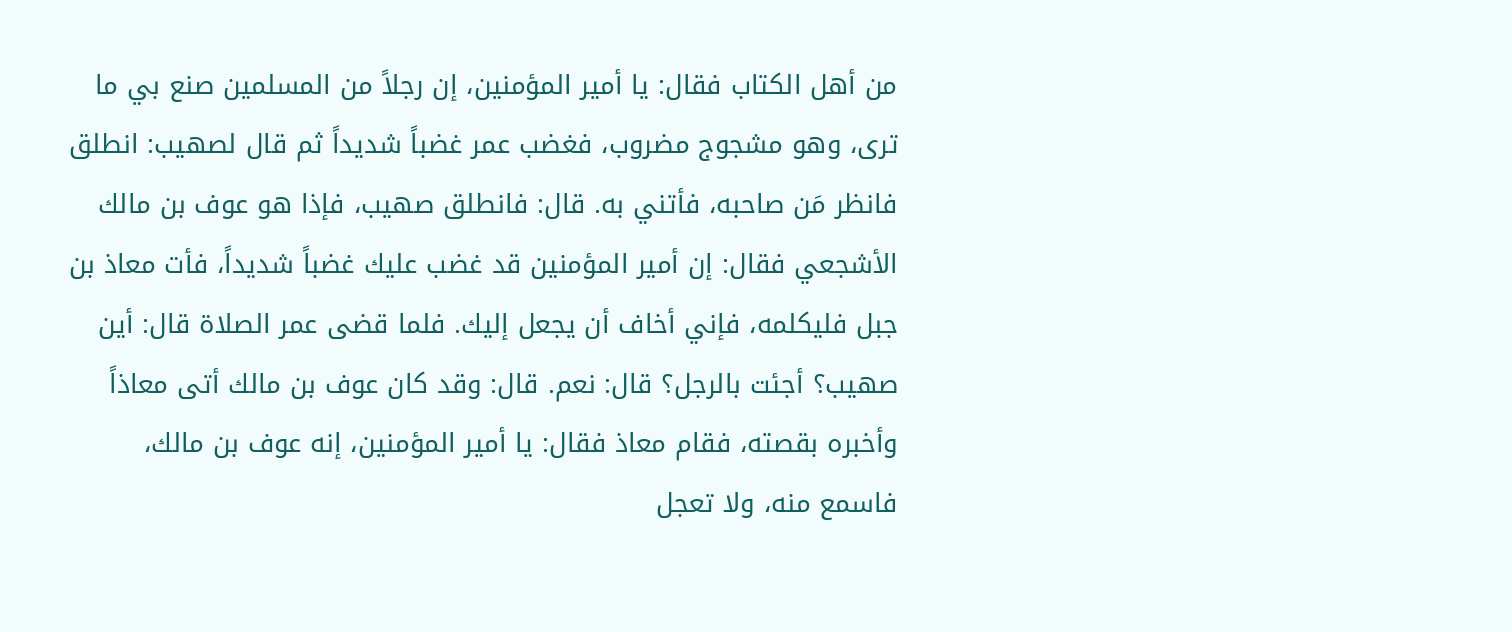من أهل الكتاب فقال: يا أمير المؤمنين، إن رجلاً من المسلمين صنع بي ما ترى، وهو مشجوج مضروب، فغضب عمر غضباً شديداً ثم قال لصهيب: انطلق فانظر مَن صاحبه، فأتني به. قال: فانطلق صهيب، فإذا هو عوف بن مالك الأشجعي فقال: إن أمير المؤمنين قد غضب عليك غضباً شديداً، فأت معاذ بن جبل فليكلمه، فإني أخاف أن يجعل إليك. فلما قضى عمر الصلاة قال: أين صهيب؟ أجئت بالرجل؟ قال: نعم. قال: وقد كان عوف بن مالك أتى معاذاً وأخبره بقصته، فقام معاذ فقال: يا أمير المؤمنين، إنه عوف بن مالك، فاسمع منه، ولا تعجل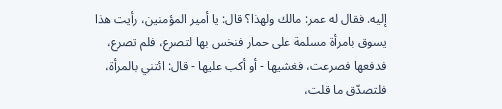إليه. فقال له عمر: مالك ولهذا؟ قال: يا أمير المؤمنين، رأيت هذا يسوق بامرأة مسلمة على حمار فنخس بها لتصرع، فلم تصرع، فدفعها فصرعت، فغشيها - أو أكب عليها - قال: ائتني بالمرأة، فلتصدّق ما قلت،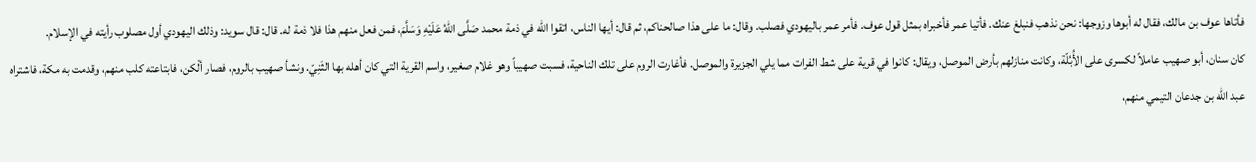فأتاها عوف بن مالك، فقال له أبوها وزوجها: نحن نذهب فنبلغ عنك. فأتيا عمر فأخبراه بمثل قول عوف. فأمر عمر باليهودي فصلب. وقال: ما على هذا صالحناكم، ثم قال: أيها الناس، اتقوا الله في ذمة محمد صَلَّى اللهُ عَلَيْهِ وَسَلَّمَ، فمن فعل منهم هذا فلا ذمة له. قال: قال سويد: وذلك اليهودي أول مصلوب رأيته في الإسلام.
كان سنان، أبو صهيب عاملاً لكسرى على الأُبُلّة، وكانت منازلهم بأرض الموصل، ويقال: كانوا في قرية على شط الفرات مما يلي الجزيرة والموصل. فأغارت الروم على تلك الناحية، فسبت صهيباً وهو غلام صغير، واسم القرية التي كان أهله بها الثَنِيّ. ونشأ صهيب بالروم، فصار ألْكن، فابتاعته كلب منهم، وقدمت به مكة، فاشتراه عبد الله بن جدعان التيمي منهم،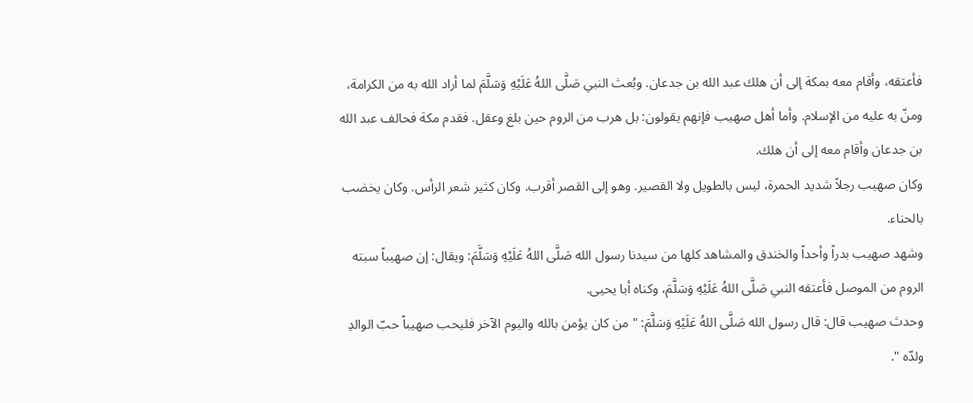فأعتقه، وأقام معه بمكة إلى أن هلك عبد الله بن جدعان. وبُعث النبي صَلَّى اللهُ عَلَيْهِ وَسَلَّمَ لما أراد الله به من الكرامة، ومنّ به عليه من الإسلام. وأما أهل صهيب فإنهم يقولون: بل هرب من الروم حين بلغ وعقل. فقدم مكة فحالف عبد الله بن جدعان وأقام معه إلى أن هلك.
وكان صهيب رجلاً شديد الحمرة، ليس بالطويل ولا القصير. وهو إلى القصر أقرب. وكان كثير شعر الرأس. وكان يخضب بالحناء.
وشهد صهيب بدراً وأحداً والخندق والمشاهد كلها من سيدنا رسول الله صَلَّى اللهُ عَلَيْهِ وَسَلَّمَ: ويقال: إن صهيباً سبته الروم من الموصل فأعتقه النبي صَلَّى اللهُ عَلَيْهِ وَسَلَّمَ، وكناه أبا يحيى.
وحدث صهيب قال: قال رسول الله صَلَّى اللهُ عَلَيْهِ وَسَلَّمَ: " من كان يؤمن بالله واليوم الآخر فليحب صهيباً حبّ الوالدِ ولدّه ".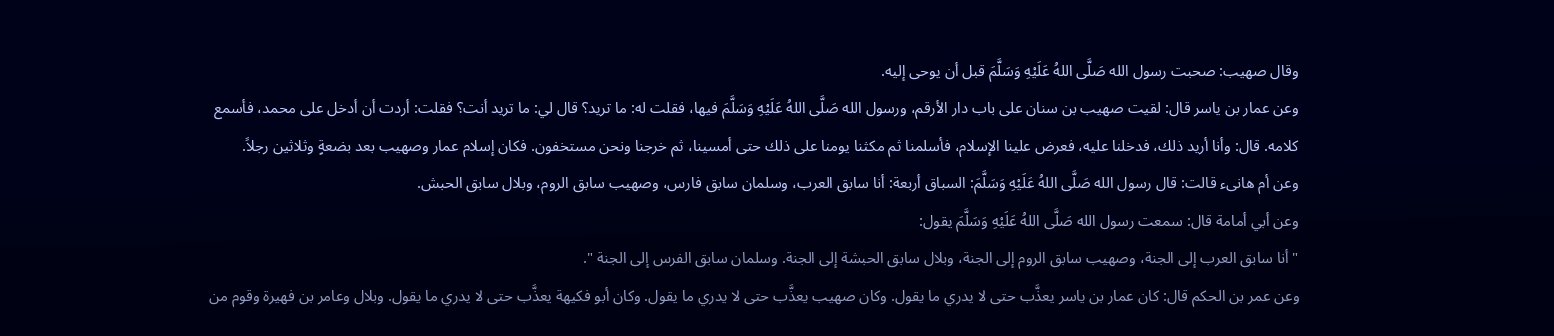وقال صهيب: صحبت رسول الله صَلَّى اللهُ عَلَيْهِ وَسَلَّمَ قبل أن يوحى إليه.
وعن عمار بن ياسر قال: لقيت صهيب بن سنان على باب دار الأرقم، ورسول الله صَلَّى اللهُ عَلَيْهِ وَسَلَّمَ فيها، فقلت له: ما تريد؟ قال لي: ما تريد أنت؟ فقلت: أردت أن أدخل على محمد، فأسمع كلامه. قال: وأنا أريد ذلك، فدخلنا عليه، فعرض علينا الإسلام، فأسلمنا ثم مكثنا يومنا على ذلك حتى أمسينا، ثم خرجنا ونحن مستخفون. فكان إسلام عمار وصهيب بعد بضعةٍ وثلاثين رجلاً.
وعن أم هانىء قالت: قال رسول الله صَلَّى اللهُ عَلَيْهِ وَسَلَّمَ: السباق أربعة: أنا سابق العرب، وسلمان سابق فارس، وصهيب سابق الروم، وبلال سابق الحبش.
وعن أبي أمامة قال: سمعت رسول الله صَلَّى اللهُ عَلَيْهِ وَسَلَّمَ يقول:
" أنا سابق العرب إلى الجنة، وصهيب سابق الروم إلى الجنة، وبلال سابق الحبشة إلى الجنة. وسلمان سابق الفرس إلى الجنة ".
وعن عمر بن الحكم قال: كان عمار بن ياسر يعذَّب حتى لا يدري ما يقول. وكان صهيب يعذَّب حتى لا يدري ما يقول. وكان أبو فكيهة يعذَّب حتى لا يدري ما يقول. وبلال وعامر بن فهيرة وقوم من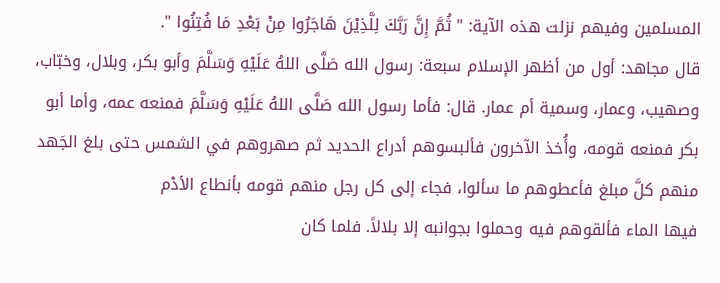المسلمين وفيهم نزلت هذه الآية: " ثُمَّ إِنَّ رَبَّكَ لِلَّذِيْنَ هَاجَرُوا مِنْ بَعْدِ مَا فُتِنُوا ".
قال مجاهد: أول من أظهر الإسلام سبعة: رسول الله صَلَّى اللهُ عَلَيْهِ وَسَلَّمَ وأبو بكر، وبلال، وخبّاب، وصهيب، وعمار، وسمية أم عمار. قال: فأما رسول الله صَلَّى اللهُ عَلَيْهِ وَسَلَّمَ فمنعه عمه، وأما أبو بكر فمنعه قومه، وأُخذ الآخرون فألبسوهم أدراع الحديد ثم صهروهم في الشمس حتى بلغ الجَهد منهم كلَّ مبلغ فأعطوهم ما سألوا، فجاء إلى كل رجل منهم قومه بأنطاع الأدْم
فيها الماء فألقوهم فيه وحملوا بجوانبه إلا بلالاً. فلما كان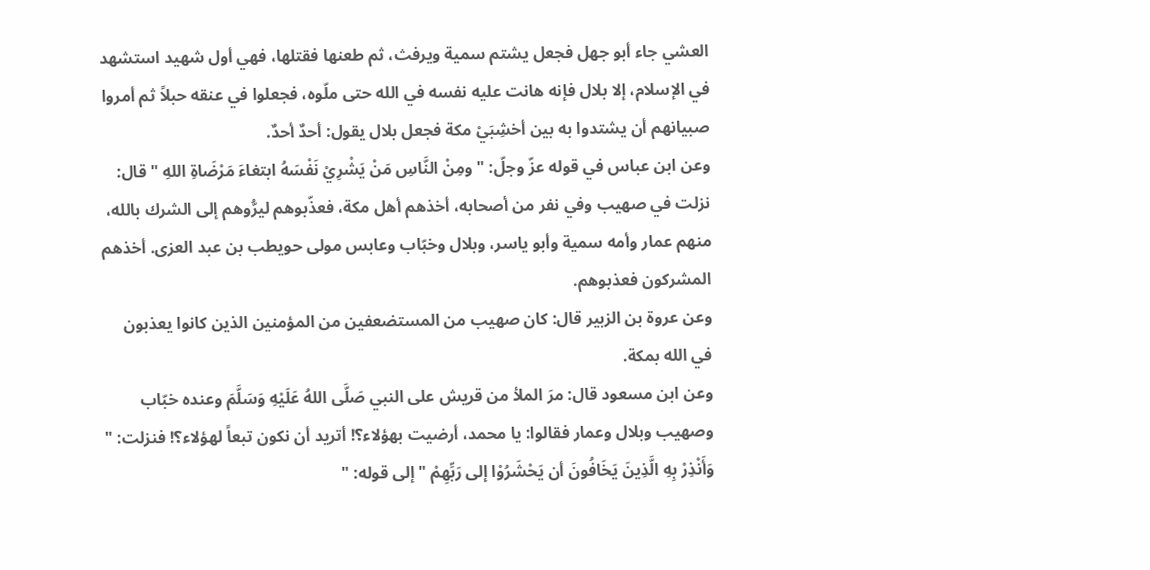العشي جاء أبو جهل فجعل يشتم سمية ويرفث، ثم طعنها فقتلها، فهي أول شهيد استشهد في الإسلام، إلا بلال فإنه هانت عليه نفسه في الله حتى ملّوه، فجعلوا في عنقه حبلاً ثم أمروا صبيانهم أن يشتدوا به بين أخشِبَيْ مكة فجعل بلال يقول: أحدٌ أحدٌ.
وعن ابن عباس في قوله عزّ وجلّ: " ومِنْ النَّاسِ مَنْ يَشْرِيْ نَفْسَهُ ابتغاءَ مَرْضَاةِ اللهِ " قال: نزلت في صهيب وفي نفر من أصحابه، أخذهم أهل مكة، فعذّبوهم ليرُّوهم إلى الشرك بالله، منهم عمار وأمه سمية وأبو ياسر، وبلال وخبّاب وعابس مولى حويطب بن عبد العزى. أخذهم المشركون فعذبوهم.
وعن عروة بن الزبير قال: كان صهيب من المستضعفين من المؤمنين الذين كانوا يعذبون في الله بمكة.
وعن ابن مسعود قال: مرَ الملأ من قريش على النبي صَلَّى اللهُ عَلَيْهِ وَسَلَّمَ وعنده خبّاب وصهيب وبلال وعمار فقالوا: يا محمد، أرضيت بهؤلاء؟! أتريد أن نكون تبعاً لهؤلاء؟! فنزلت: " وَأَنْذِرْ بِهِ الَّذِينَ يَخَافُونَ أن يَحْشَرُوْا إلى رَبِّهِمْ " إلى قوله: "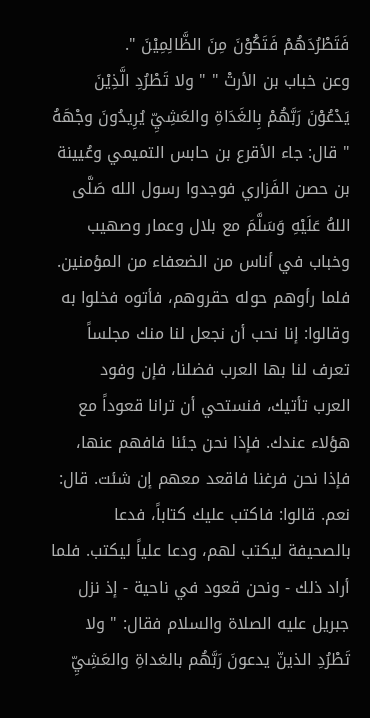فَتَطْرُدَهُمْ فَتَكُوْنَ مِنَ الظَّالِمِيْنَ ".
وعن خباب بن الأرتْ " " ولا تَطْرُدِ الَّذِيْنَ يَدْعُوْنَ رَبَّهُمْ بِالغَدَاةِ والعَشِيِّ يُرِيدُونَ وجْهَهُ " قال: جاء الأقرع بن حابس التميمي وعُيينة بن حصن الفَزاري فوجدوا رسول الله صَلَّى اللهُ عَلَيْهِ وَسَلَّمَ مع بلال وعمار وصهيب وخباب في أناس من الضعفاء من المؤمنين. فلما رأوهم حوله حقروهم، فأتوه فخلوا به وقالوا: إنا نحب أن نجعل لنا منك مجلساً تعرف لنا بها العرب فضلنا، فإن وفود
العرب تأتيك، فنستحي أن ترانا قعوداً مع هؤلاء عندك. فإذا نحن جئنا فافهم عنها، فإذا نحن فرغنا فاقعد معهم إن شئت. قال: نعم. قالوا: فاكتب عليك كتاباً، فدعا بالصحيفة ليكتب لهم، ودعا علياً ليكتب. فلما أراد ذلك - ونحن قعود في ناحية - إذ نزل جبريل عليه الصلاة والسلام فقال: " ولا تَطْرُدِ الذينّ يدعونَ رَبَّهُم بالغداةِ والعَشِيِّ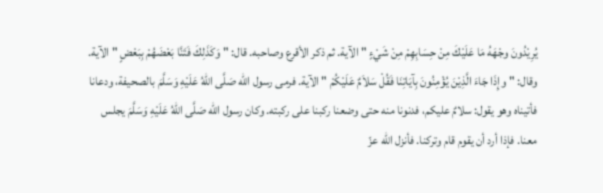يُرِيْدُونَ وجْهَهُ مَا عَلَيْكَ مِنْ حِسَابِهِمْ مِنْ شَيْءٍ " الآية. ثم ذكر الأقرع وصاحبه. قال: " وَكَذَلِكَ فَتَنَّا بَعْضَهُمْ بِبَعْضٍ " الآية. وقال: " وإِذَا جَاءَ الَّذِيْنَ يُؤْمِنُونَ بِآيَاتِنَا فَقُلْ سَلاَمٌ عَلَيْكُمْ " الآية. فرمى رسول الله صَلَّى اللهُ عَلَيْهِ وَسَلَّمَ بالصحيفة، ودعانا فأتيناه وهو يقول: سلامٌ عليكم، فدنونا منه حتى وضعنا ركبنا على ركبته. وكان رسول الله صَلَّى اللهُ عَلَيْهِ وَسَلَّمَ يجلس معنا. فإذا أرد أن يقوم قام وتركنا. فأنزل الله عزّ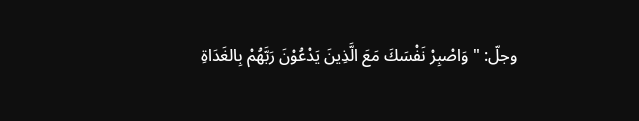وجلّ: " وَاصْبِرْ نَفْسَكَ مَعَ الَّذِينَ يَدْعُوْنَ رَبَّهُمْ بِالغَدَاةِ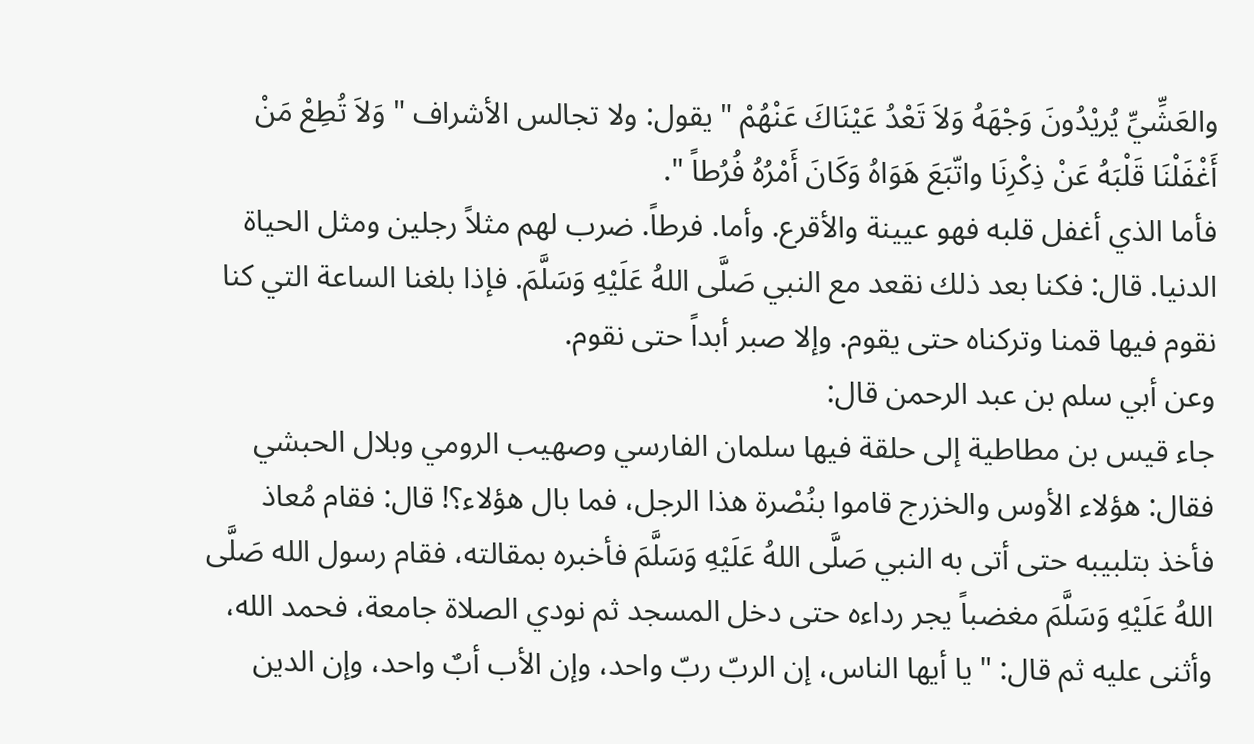والعَشِّيِّ يُريْدُونَ وَجْهَهُ وَلاَ تَعْدُ عَيْنَاكَ عَنْهُمْ " يقول: ولا تجالس الأشراف " وَلاَ تُطِعْ مَنْ أَغْفَلْنَا قَلْبَهُ عَنْ ذِكْرِنَا واتّبَعَ هَوَاهُ وَكَانَ أَمْرُهُ فُرُطاً ".
فأما الذي أغفل قلبه فهو عيينة والأقرع. وأما. فرطاً. ضرب لهم مثلاً رجلين ومثل الحياة الدنيا. قال: فكنا بعد ذلك نقعد مع النبي صَلَّى اللهُ عَلَيْهِ وَسَلَّمَ. فإذا بلغنا الساعة التي كنا نقوم فيها قمنا وتركناه حتى يقوم. وإلا صبر أبداً حتى نقوم.
وعن أبي سلم بن عبد الرحمن قال:
جاء قيس بن مطاطية إلى حلقة فيها سلمان الفارسي وصهيب الرومي وبلال الحبشي فقال: هؤلاء الأوس والخزرج قاموا بنُصْرة هذا الرجل، فما بال هؤلاء؟! قال: فقام مُعاذ فأخذ بتلبيبه حتى أتى به النبي صَلَّى اللهُ عَلَيْهِ وَسَلَّمَ فأخبره بمقالته، فقام رسول الله صَلَّى اللهُ عَلَيْهِ وَسَلَّمَ مغضباً يجر رداءه حتى دخل المسجد ثم نودي الصلاة جامعة، فحمد الله، وأثنى عليه ثم قال: " يا أيها الناس، إن الربّ ربّ واحد، وإن الأب أبٌ واحد، وإن الدين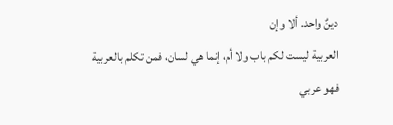دينٌ واحد. ألا وإن
العربية ليست لكم باب ولا أم، إنما هي لسان، فمن تكلم بالعربية فهو عربي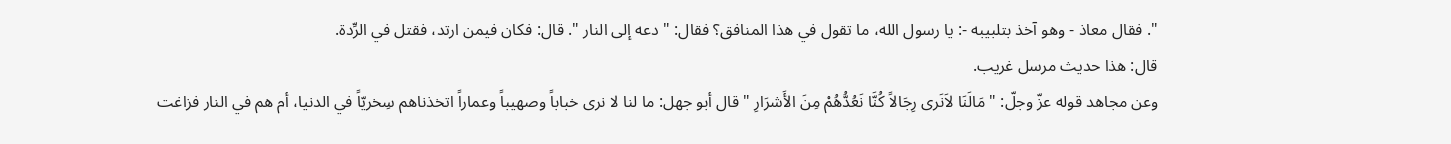". فقال معاذ - وهو آخذ بتلبيبه -: يا رسول الله، ما تقول في هذا المنافق؟ فقال: " دعه إلى النار ". قال: فكان فيمن ارتد، فقتل في الرِّدة.
قال: هذا حديث مرسل غريب.
وعن مجاهد قوله عزّ وجلّ: " مَالَنَا لاَنَرى رِجَالاً كُنَّا نَعُدُّهُمْ مِنَ الأَشرَارِ " قال أبو جهل: ما لنا لا نرى خباباً وصهيباً وعماراً اتخذناهم سِخريّاً في الدنيا، أم هم في النار فزاغت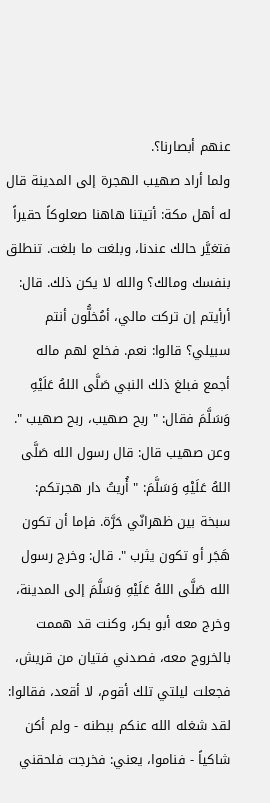عنهم أبصارنا؟.
ولما أراد صهيب الهجرة إلى المدينة قال له أهل مكة: أتيتنا هاهنا صعلوكاً حقيراً فتغيَّر حالك عندنا، وبلغت ما بلغت. تنطلق بنفسك ومالك؟ والله لا يكن ذلك. قال: أرأيتم إن تركت مالي، أمُخلُّون أنتم سبيلي؟ قالوا: نعم. فخلع لهم ماله أجمع فبلغ ذلك النبي صَلَّى اللهُ عَلَيْهِ وَسَلَّمَ فقال: " ربح صهيب، ربح صهيب ".
وعن صهيب قال: قال رسول الله صَلَّى اللهُ عَلَيْهِ وَسَلَّمَ: " أُريتُ دار هجرتكم: سبخة بين ظهرانّي حَرَّة. فإما أن تكون هَجَر أو تكون يثرب ". قال: وخرج رسول الله صَلَّى اللهُ عَلَيْهِ وَسَلَّمَ إلى المدينة، وخرج معه أبو بكر، وكنت قد هممت بالخروج معه، فصدني فتيان من قريش، فجعلت ليلتي تلك أقوم، لا أقعد، فقالوا: لقد شغله الله عنكم ببطنه - ولم أكن شاكياً - فناموا، يعني: فخرجت فلحقني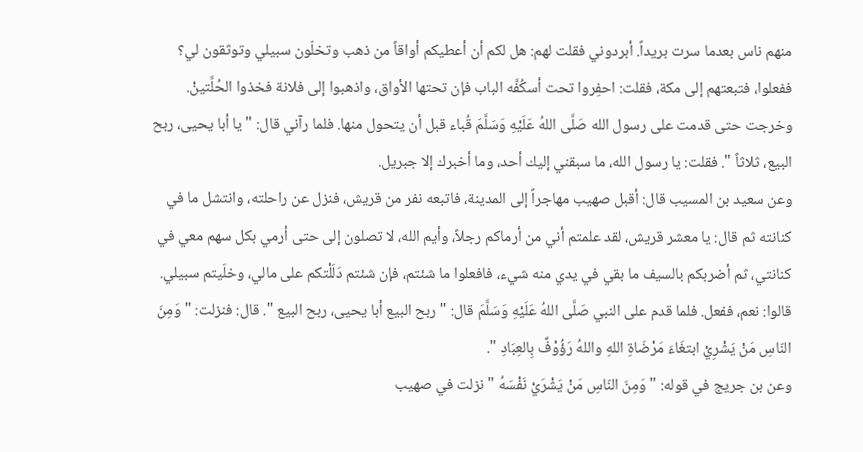منهم ناس بعدما سرت بريداً. أبردوني فقلت لهم: هل لكم أن أعطيكم أواقاً من ذهب وتخلّون سبيلي وتوثقون لي؟ ففعلوا، فتبعتهم إلى مكة، فقلت: احفِروا تحت أسكُفَّه الباب فإن تحتها الأواق، واذهبوا إلى فلانة فخذوا الحُلَّتينْ. وخرجت حتى قدمت على رسول الله صَلَّى اللهُ عَلَيْهِ وَسَلَّمَ قُباء قبل أن يتحول منها. فلما رآني قال: " يا أبا يحيى، ربح البيع، ثلاثاً ". فقلت: يا رسول الله، ما سبقني إليك أحد، وما أخبرك إلا جبريل.
وعن سعيد بن المسيب قال: أقبل صهيب مهاجراً إلى المدينة، فاتبعه نفر من قريش، فنزل عن راحلته، وانتشل ما في كنانته ثم قال: يا معشر قريش، لقد علمتم أني من أرماكم رجلاً، وأيم الله، لا تصلون إلى حتى أرمي بكل سهم معي في كنانتي، ثم أضربكم بالسيف ما بقي في يدي منه شيء، فافعلوا ما شئتم، فإن شئتم دَلَلْتكم على مالي، وخلَيتم سبيلي. قالوا: نعم، ففعل. فلما قدم على النبي صَلَّى اللهُ عَلَيْهِ وَسَلَّمَ قال: " ربح البيع أبا يحيى، ربح البيع ". قال: فنزلت: " وَمِنَ النّاسِ مَنْ يَشْرِيْ ابتغَاءَ مَرْضَاةِ اللهِ واللهُ رَؤُوْفٌ بِالعِبَادِ ".
وعن بن جريج في قوله: " وَمِنَ النّاسِ مَنْ يَشْرَيْ نَفْسَهُ " نزلت في صهيب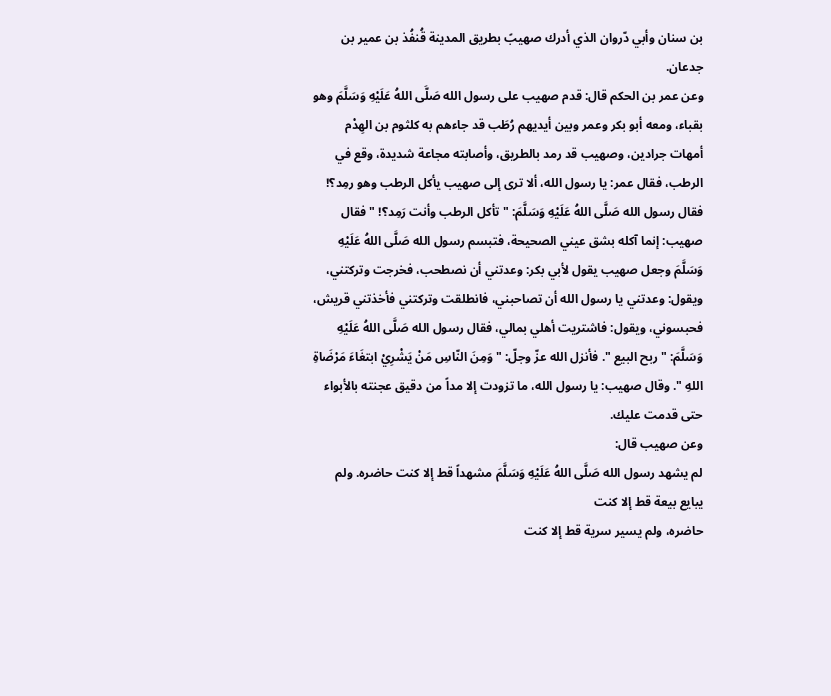بن سنان وأبي دّروان الذي أدرك صهيبً بطريق المدينة قُنفُذ بن عمير بن جدعان.
وعن عمر بن الحكم قال: قدم صهيب على رسول الله صَلَّى اللهُ عَلَيْهِ وَسَلَّمَ وهو بقباء، ومعه أبو بكر وعمر وبين أيديهم رُطَب قد جاءهم به كلثوم بن الهِدْم أمهات جرادين، وصهيب قد رمد بالطريق، وأصابته مجاعة شديدة، وقع في الرطب، فقال عمر: يا رسول الله، ألا ترى إلى صهيب يأكل الرطب وهو رمِد؟! فقال رسول الله صَلَّى اللهُ عَلَيْهِ وَسَلَّمَ: " تأكل الرطب وأنت رَمِد؟! " فقال صهيب: إنما آكله بشق عيني الصحيحة، فتبسم رسول الله صَلَّى اللهُ عَلَيْهِ وَسَلَّمَ وجعل صهيب يقول لأبي بكر: وعدتني أن نصطحب، فخرجت وتركتني، ويقول: وعدتني يا رسول الله أن تصاحبني، فانطلقت وتركتني فأخذتني قريش، فحبسوني، ويقول: فاشتريت أهلي بمالي، فقال رسول الله صَلَّى اللهُ عَلَيْهِ وَسَلَّمَ: " ربح البيع ". فأنزل الله عزّ وجلّ: " وَمِنَ النّاسِ مَنْ يَشْرِيْ ابتغَاءَ مَرْضَاةِ اللهِ ". وقال صهيب: يا رسول الله، ما تزودت إلا مداً من دقيق عجنته بالأبواء حتى قدمت عليك.
وعن صهيب قال:
لم يشهد رسول الله صَلَّى اللهُ عَلَيْهِ وَسَلَّمَ مشهداً قط إلا كنت حاضره. ولم يبايع بيعة قط إلا كنت
حاضره، ولم يسير سرية قط إلا كنت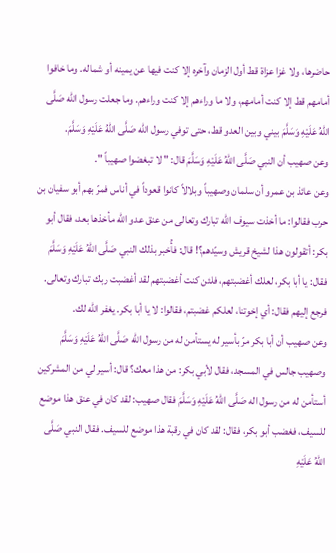حاضرها، ولا غزا عزاة قط أول الزمان وآخره إلا كنت فيها عن يمينه أو شماله. وما خافوا أمامهم قط إلا كنت أمامهم، ولا ما وراءهم إلا كنت وراءهم. وما جعلت رسول الله صَلَّى اللهُ عَلَيْهِ وَسَلَّمَ بيني وبين العدو قط، حتى توفي رسول الله صَلَّى اللهُ عَلَيْهِ وَسَلَّمَ.
وعن صهيب أن النبي صَلَّى اللهُ عَلَيْهِ وَسَلَّمَ قال: " لا تبغضوا صهيباً ".
وعن عائذ بن عمرو أن سلمان وصهيباً وبلالاً كانوا قعوداً في أناس فمرّ بهم أبو سفيان بن حرب فقالوا: ما أخذت سيوف الله تبارك وتعالى من عنق عدو الله مأخذها بعد، فقال أبو بكر: أتقولون هذا لشيخ قريش وسيّدهم؟! قال: فأُخبر بذلك النبي صَلَّى اللهُ عَلَيْهِ وَسَلَّمَ فقال: يا أبا بكر، لعلك أغضبتهم، فلئن كنت أغضبتهم لقد أغضبت ربك تبارك وتعالى. فرجع إليهم فقال: أي إخوتنا، لعلكم غضبتم، فقالوا: لا يا أبا بكر. يغفر الله لك.
وعن صهيب أن أبا بكر مرّ بأسير له يستأمن له من رسول الله صَلَّى اللهُ عَلَيْهِ وَسَلَّمَ وصهيب جالس في المسجد، فقال لأبي بكر: من هذا معك؟ قال: أسير لي من المشركين أستأمن له من رسول اله صَلَّى اللهُ عَلَيْهِ وَسَلَّمَ فقال صهيب: لقد كان في عنق هذا موضع للسيف، فغضب أبو بكر، فقال: لقد كان في رقبة هذا موضع للسيف. فقال النبي صَلَّى اللهُ عَلَيْهِ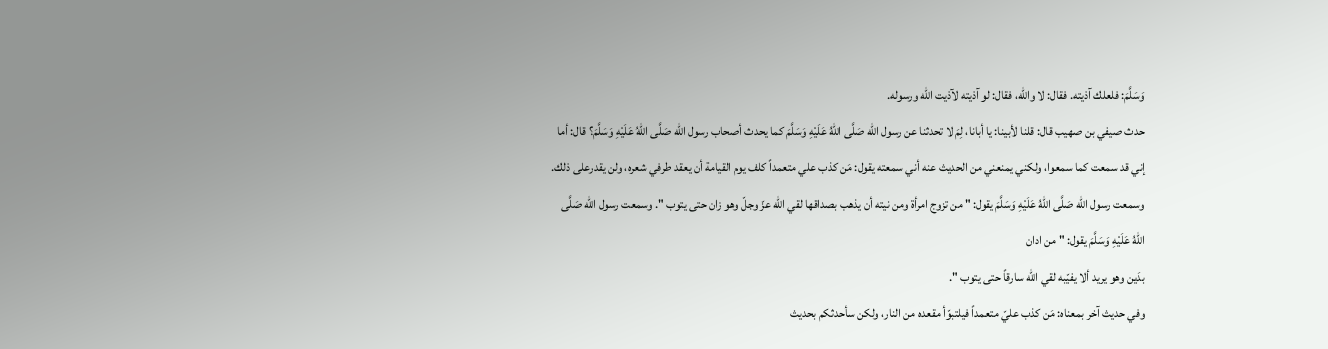وَسَلَّمَ: فلعلك آذيته. فقال: لا والله، فقال: لو آذيته لآذيت الله ورسوله.
حدث صيفي بن صهيب قال: قلنا لأبينا: يا أبانا، لِمَ لا تحدثنا عن رسول الله صَلَّى اللهُ عَلَيْهِ وَسَلَّمَ كما يحدث أصحاب رسول الله صَلَّى اللهُ عَلَيْهِ وَسَلَّمَ؟ قال: أما إني قد سمعت كما سمعوا، ولكني يمنعني من الحديث عنه أني سمعته يقول: مَن كذب علي متعمداً كلف يوم القيامة أن يعقد طرفي شعره، ولن يقدرعلى ذلك. وسمعت رسول الله صَلَّى اللهُ عَلَيْهِ وَسَلَّمَ يقول: " من تزوج امرأة ومن نيته أن يذهب بصداقها لقي الله عزّ وجلّ وهو زان حتى يتوب ". وسمعت رسول الله صَلَّى اللهُ عَلَيْهِ وَسَلَّمَ يقول: " من ادان
بدَين وهو يريد ألا يفيّبه لقي الله سارقاً حتى يتوب ".
وفي حديث آخر بمعناه: مَن كذب عليّ متعمداً فيلتبوّأ مقعده من النار، ولكن سأحدثكم بحديث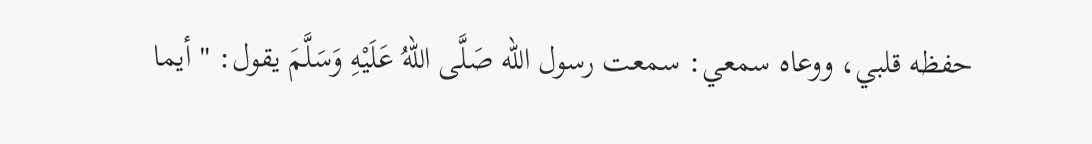حفظه قلبي، ووعاه سمعي: سمعت رسول الله صَلَّى اللهُ عَلَيْهِ وَسَلَّمَ يقول: " أيما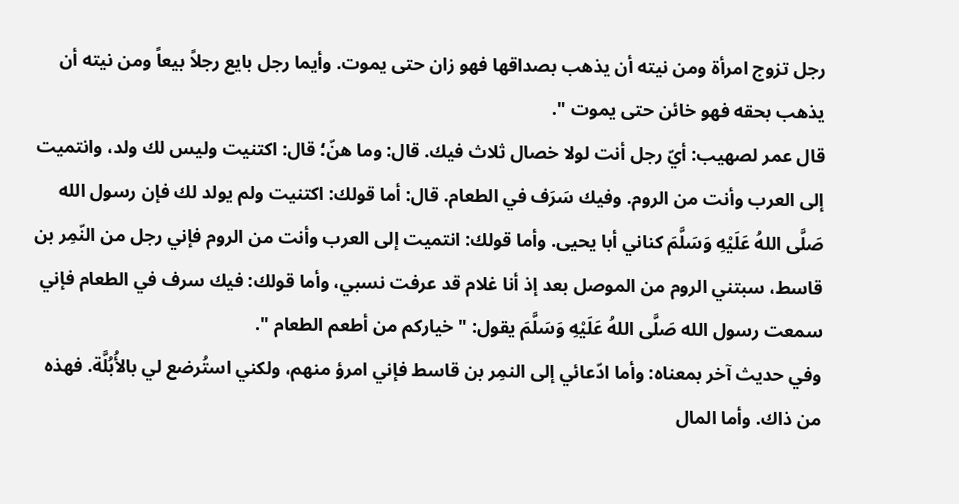رجل تزوج امرأة ومن نيته أن يذهب بصداقها فهو زان حتى يموت. وأيما رجل بايع رجلاً بيعاً ومن نيته أن يذهب بحقه فهو خائن حتى يموت ".
قال عمر لصهيب: أيّ رجل أنت لولا خصال ثلاث فيك. قال: وما هنّ؛ قال: اكتنيت وليس لك ولد، وانتميت إلى العرب وأنت من الروم. وفيك سَرَف في الطعام. قال: أما قولك: اكتنيت ولم يولد لك فإن رسول الله صَلَّى اللهُ عَلَيْهِ وَسَلَّمَ كناني أبا يحيى. وأما قولك: انتميت إلى العرب وأنت من الروم فإني رجل من النّمِر بن قاسط، سبتني الروم من الموصل بعد إذ أنا غلام قد عرفت نسبي، وأما قولك: فيك سرف في الطعام فإني سمعت رسول الله صَلَّى اللهُ عَلَيْهِ وَسَلَّمَ يقول: " خياركم من أطعم الطعام ".
وفي حديث آخر بمعناه: وأما ادّعائي إلى النمِر بن قاسط فإني امرؤ منهم، ولكني استُرضع لي بالأُبُلَّة. فهذه من ذاك. وأما المال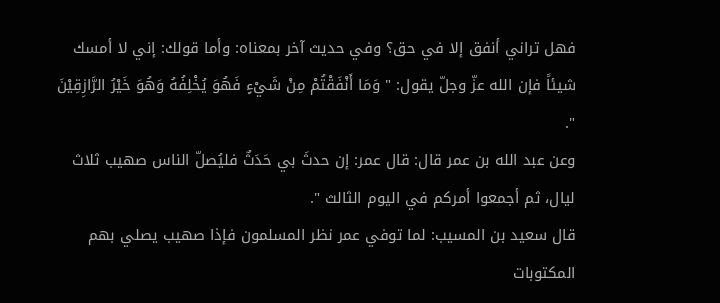فهل تراني أنفق إلا في حق؟ وفي حديث آخر بمعناه: وأما قولك: إني لا أمسك شيئاً فإن الله عزّ وجلّ يقول: " وَمَا أَنْفَقْتُمْ مِنْ شَيْءٍ فَهُوَ يُخْلِفُهُ وَهُوَ خَيْرُ الرَّازِقِيْنَ ".
وعن عبد الله بن عمر قال: قال عمر: إن حدثَ بي حَدَثٌ فليُصلّ الناس صهيب ثلاث ليال، ثم أجمعوا أمركم في اليوم الثالث ".
قال سعيد بن المسيب: لما توفي عمر نظر المسلمون فإذا صهيب يصلي بهم المكتوبات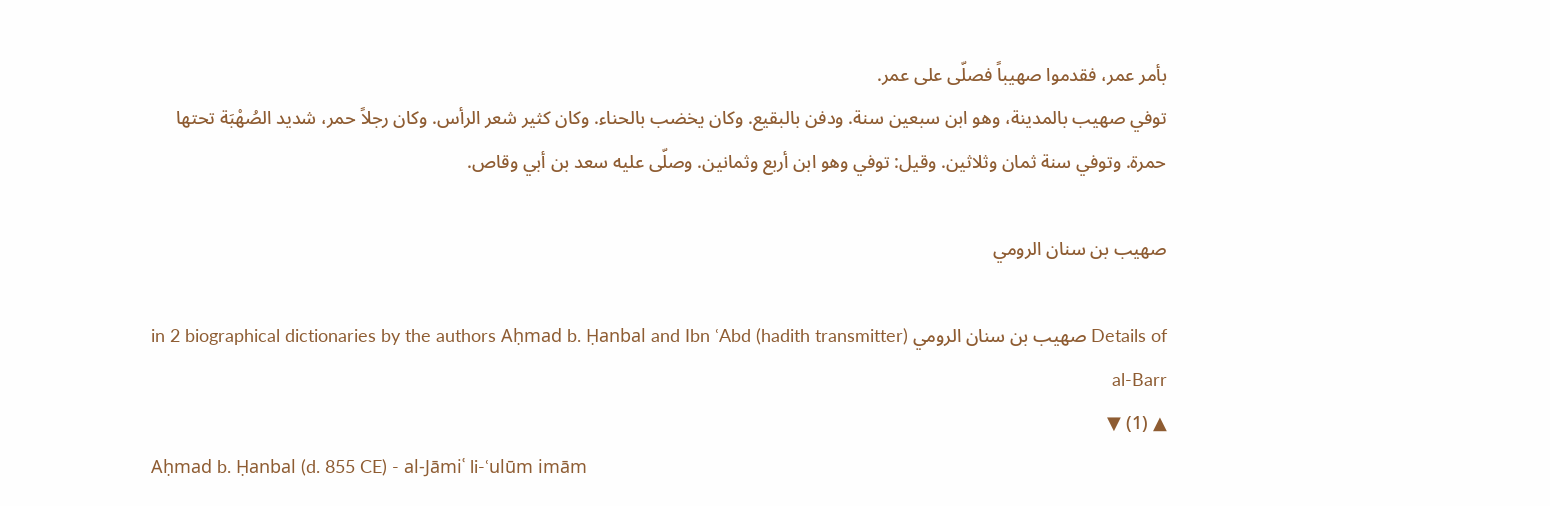بأمر عمر، فقدموا صهيباً فصلّى على عمر.
توفي صهيب بالمدينة، وهو ابن سبعين سنة. ودفن بالبقيع. وكان يخضب بالحناء. وكان كثير شعر الرأس. وكان رجلاً حمر، شديد الصُهْبَة تحتها حمرة. وتوفي سنة ثمان وثلاثين. وقيل: توفي وهو ابن أربع وثمانين. وصلّى عليه سعد بن أبي وقاص.

صهيب بن سنان الرومي

Details of صهيب بن سنان الرومي (hadith transmitter) in 2 biographical dictionaries by the authors Aḥmad b. Ḥanbal and Ibn ʿAbd al-Barr
▲ (1) ▼
Aḥmad b. Ḥanbal (d. 855 CE) - al-Jāmiʿ li-ʿulūm imām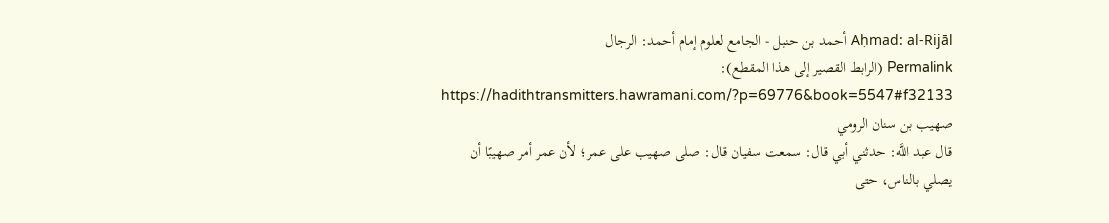Aḥmad: al-Rijāl أحمد بن حنبل - الجامع لعلوم إمام أحمد: الرجال
Permalink (الرابط القصير إلى هذا المقطع):
https://hadithtransmitters.hawramani.com/?p=69776&book=5547#f32133
صهيب بن سنان الرومي
قال عبد اللَّه: حدثني أبي قال: سمعت سفيان قال: صلى صهيب على عمر؛ لأن عمر أمر صهيبًا أن يصلي بالناس، حتى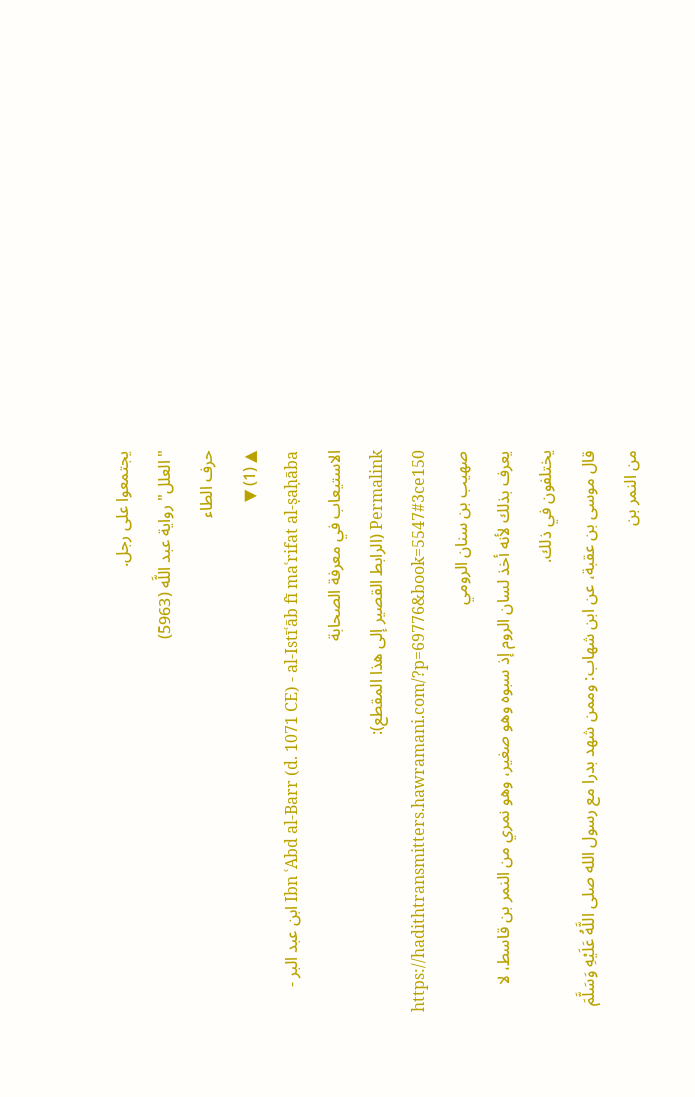يجتمعوا على رجل.
"العلل" رواية عبد اللَّه (5963)
حرف الطاء
▲ (1) ▼
Ibn ʿAbd al-Barr (d. 1071 CE) - al-Istīʿāb fī maʿrifat al-ṣaḥāba ابن عبد البر - الاستيعاب في معرفة الصحابة
Permalink (الرابط القصير إلى هذا المقطع):
https://hadithtransmitters.hawramani.com/?p=69776&book=5547#3ce150
صهيب بن سنان الرومي
يعرف بذلك لأنه أخذ لسان الروم إذ سبوه وهو صغير، وهو نمري من النمر بن قاسط، لا يختلفون في ذلك.
قال موسى بن عقبة، عن ابن شهاب: وممن شهد بدرا مع رسول الله صلى اللَّهُ عَلَيْهِ وَسَلَّمَ من النمر بن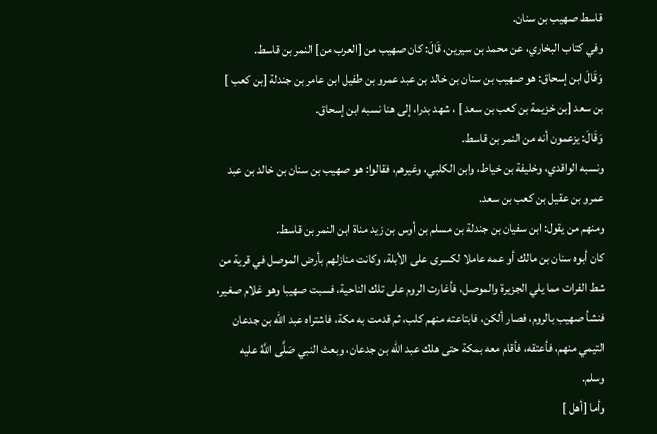قاسط صهيب بن سنان.
وفي كتاب البخاري، عن محمد بن سيرين، قَالَ: كان صهيب من [العرب من] النمر بن قاسط.
وَقَالَ ابن إسحاق: هو صهيب بن سنان بن خالد بن عبد عمرو بن طفيل ابن عامر بن جندلة [بن كعب ] بن سعد [بن خزيمة بن كعب بن سعد ] ، شهد بدرا، إلى هنا نسبه ابن إسحاق.
وَقَالَ: يزعمون أنه من النمر بن قاسط.
ونسبه الواقدي، وخليفة بن خياط، وابن الكلبي، وغيرهم، فقالوا: هو صهيب بن سنان بن خالد بن عبد عمرو بن عقيل بن كعب بن سعد.
ومنهم من يقول: ابن سفيان بن جندلة بن مسلم بن أوس بن زيد مناة ابن النمر بن قاسط.
كان أبوه سنان بن مالك أو عمه عاملا لكسرى على الأبلة، وكانت منازلهم بأرض الموصل في قرية من شط الفرات مما يلي الجزيرة والموصل، فأغارت الروم على تلك الناحية، فسبت صهيبا وهو غلام صغير، فنشأ صهيب بالروم، فصار ألكن، فابتاعته منهم كلب، ثم قدمت به مكة، فاشتراه عبد الله بن جدعان التيمي منهم، فأعتقه، فأقام معه بمكة حتى هلك عبد الله بن جدعان، وبعث النبي صَلَّى اللَّهُ عليه وسلم.
وأما [أهل ]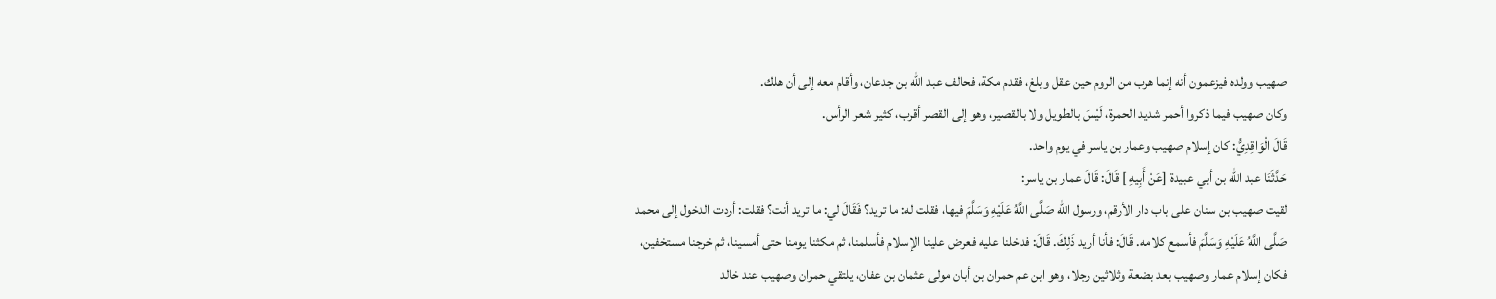صهيب وولده فيزعمون أنه إنما هرب من الروم حين عقل وبلغ، فقدم مكة، فحالف عبد الله بن جدعان، وأقام معه إلى أن هلك.
وكان صهيب فيما ذكروا أحمر شديد الحمرة، لَيْسَ بالطويل ولا بالقصير، وهو إلى القصر أقرب، كثير شعر الرأس.
قَالَ الْوَاقِدِيُّ: كان إسلام صهيب وعمار بن ياسر في يوم واحد.
حَدَّثَنَا عبد الله بن أبي عبيدة [عَنْ أَبِيهِ ] قَالَ: قَالَ عمار بن ياسر:
لقيت صهيب بن سنان على باب دار الأرقم، ورسول الله صَلَّى اللَّهُ عَلَيْهِ وَسَلَّمَ فيها، فقلت له: ما تريد؟ فَقَالَ لي: ما تريد أنت؟ فقلت: أردت الدخول إلى محمد صَلَّى اللَّهُ عَلَيْهِ وَسَلَّمَ فأسمع كلامه. قَالَ: فأنا أريد ذَلِكَ. قَالَ: فدخلنا عليه فعرض علينا الإسلام فأسلمنا، ثم مكثنا يومنا حتى أمسينا، ثم خرجنا مستخفين، فكان إسلام عمار وصهيب بعد بضعة وثلاثين رجلا، وهو ابن عم حمران بن أبان مولى عثمان بن عفان، يلتقي حمران وصهيب عند خالد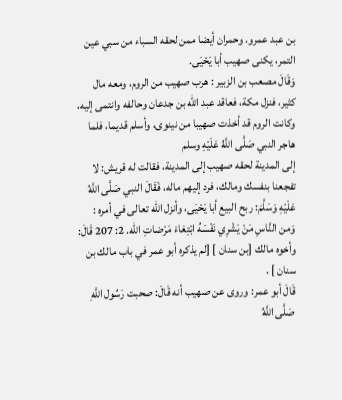بن عبد عمرو. وحمران أيضا ممن لحقه السباء من سبي عين التمر، يكنى صهيب أبا يَحْيَى.
وَقَالَ مصعب بن الزبير : هرب صهيب من الروم، ومعه مال كثير، فنزل مكة، فعاقد عبد الله بن جدعان وحالفه وانتمى إليه، وكانت الروم قد أخذت صهيبا من نينوى، وأسلم قديما، فلما هاجر النبي صَلَّى اللَّهُ عَلَيْهِ وسلم
إلى المدينة لحقه صهيب إلى المدينة، فقالت له قريش: لا تفجعنا بنفسك ومالك، فرد إليهم ماله، فَقَالَ النبي صَلَّى اللَّهُ عَلَيْهِ وَسَلَّمَ: ربح البيع أبا يَحْيَى، وأنزل الله تعالى في أمره : وَمن النَّاسِ مَنْ يَشْرِي نَفْسَهُ ابْتِغاءَ مَرْضاتِ الله. 2: 207 قَالَ: وأخوه مالك [بن سنان ] [لم يذكره أبو عمر في باب مالك بن سنان ] .
قَالَ أبو عمر: وروى عن صهيب أنه قَالَ: صحبت رَسُول اللَّهِ صَلَّى اللَّهُ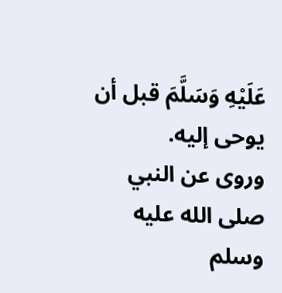عَلَيْهِ وَسَلَّمَ قبل أن يوحى إليه.
وروى عن النبي صلى الله عليه وسلم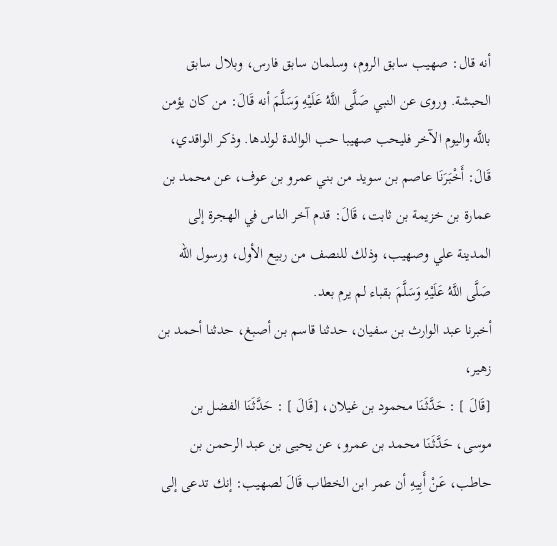أنه قال: صهيب سابق الروم، وسلمان سابق فارس، وبلال سابق الحبشة. وروى عن النبي صَلَّى اللَّهُ عَلَيْهِ وَسَلَّمَ أنه قَالَ: من كان يؤمن باللَّه واليوم الآخر فليحب صهيبا حب الوالدة لولدها. وذكر الواقدي، قَالَ: أَخْبَرَنَا عاصم بن سويد من بني عمرو بن عوف، عن محمد بن عمارة بن خزيمة بن ثابت، قَالَ: قدم آخر الناس في الهجرة إلى المدينة علي وصهيب، وذلك للنصف من ربيع الأول، ورسول الله صَلَّى اللَّهُ عَلَيْهِ وَسَلَّمَ بقباء لم يرم بعد.
أخبرنا عبد الوارث بن سفيان، حدثنا قاسم بن أصبغ، حدثنا أحمد بن زهير،
[قَالَ ] : حَدَّثَنَا محمود بن غيلان، [قَالَ ] : حَدَّثَنَا الفضل بن موسى، حَدَّثَنَا محمد بن عمرو، عن يحيى بن عبد الرحمن بن حاطب، عَنْ أَبِيهِ أن عمر ابن الخطاب قَالَ لصهيب: إنك تدعى إلى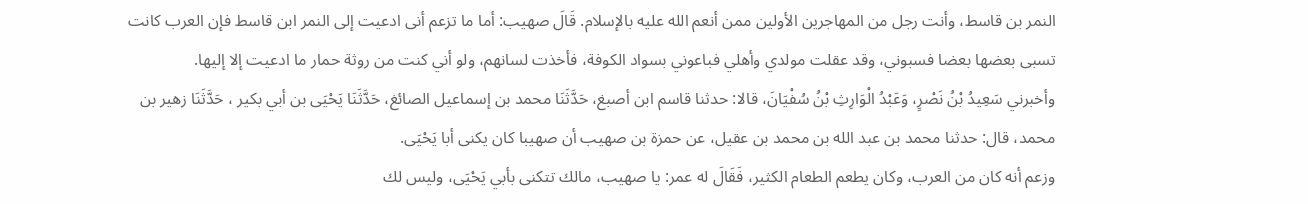النمر بن قاسط، وأنت رجل من المهاجرين الأولين ممن أنعم الله عليه بالإسلام. قَالَ صهيب: أما ما تزعم أنى ادعيت إلى النمر ابن قاسط فإن العرب كانت تسبى بعضها بعضا فسبوني، وقد عقلت مولدي وأهلي فباعوني بسواد الكوفة، فأخذت لسانهم، ولو أني كنت من روثة حمار ما ادعيت إلا إليها.
وأخبرني سَعِيدُ بْنُ نَصْرٍ، وَعَبْدُ الْوَارِثِ بْنُ سُفْيَانَ، قالا: حدثنا قاسم ابن أصبغ، حَدَّثَنَا محمد بن إسماعيل الصائغ، حَدَّثَنَا يَحْيَى بن أبي بكير ، حَدَّثَنَا زهير بن محمد، قال: حدثنا محمد بن عبد الله بن محمد بن عقيل، عن حمزة بن صهيب أن صهيبا كان يكنى أبا يَحْيَى.
وزعم أنه كان من العرب، وكان يطعم الطعام الكثير، فَقَالَ له عمر: يا صهيب، مالك تتكنى بأبي يَحْيَى، وليس لك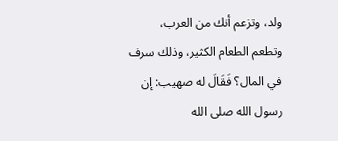ولد، وتزعم أنك من العرب، وتطعم الطعام الكثير، وذلك سرف في المال؟ فَقَالَ له صهيب: إن رسول الله صلى الله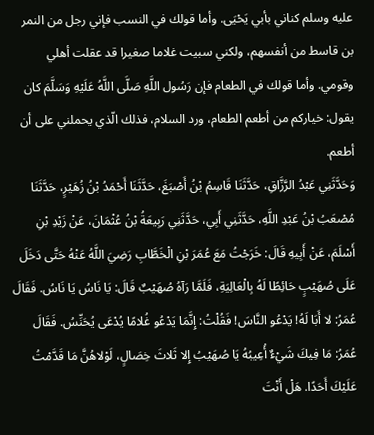عليه وسلم كناني بأبي يَحْيَى. وأما قولك في النسب فإني رجل من النمر بن قاسط من أنفسهم، ولكني سبيت غلاما صغيرا قد عقلت أهلي وقومي. وأما قولك في الطعام فإن رَسُول اللَّهِ صَلَّى اللَّهُ عَلَيْهِ وَسَلَّمَ كان يقول: خياركم من أطعم الطعام، ورد السلام، فذلك الّذي يحملني على أن أطعم.
وَحَدَّثَنِي عَبْدُ الرَّزَّاقِ، حَدَّثَنَا قَاسِمُ بْنُ أَصْبَغَ، حَدَّثَنَا أَحْمَدُ بْنُ زُهَيْرٍ، حَدَّثَنَا مُصْعَبُ بْنُ عَبْدِ اللَّهِ، حَدَّثَنِي أَبِي، حَدَّثَنِي رَبِيعَةُ بْنُ عُثْمَانَ، عَنْ زَيْدِ بْنِ أَسْلَمَ، عَنْ أَبِيهِ قَالَ: خَرَجْتُ مَعَ عُمَرَ بْنِ الْخَطَّابِ رَضِيَ اللَّهُ عَنْهُ حَتَّى دَخَلَ عَلَى صُهَيْبٍ حَائِطًا لَهُ بِالْعَالِيَةِ، فَلَمَّا رَآهُ صُهَيْبٌ قَالَ: يَا نَاسُ يَا نَاسُ. فَقَالَ عُمَرُ: لا أَبَا لَهُ! يَدْعُو النَّاسَ! فَقُلْتُ: إِنَّمَا يَدْعُو غُلامًا يُدْعَى يُحَنِّسُ. فَقَالَ عُمَرُ: مَا فِيكَ شَيْءٌ أُعِيبُهُ يَا صُهَيْبُ إِلا ثَلاثَ خِصَالٍ، لَوْلاهُنَّ مَا قَدَّمْتُ عَلَيْكَ أَحَدًا. هَلْ أَنْتَ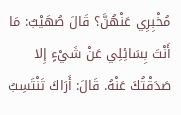مُخْبِرِي عَنْهُنَّ؟ قَالَ صُهَيْبٌ: مَا أَنْتَ بِسَائِلِي عَنْ شَيْءٍ إِلا صَدَقْتُكَ عَنْهُ. قَالَ: أَرَاكَ تَنْتَسِبُ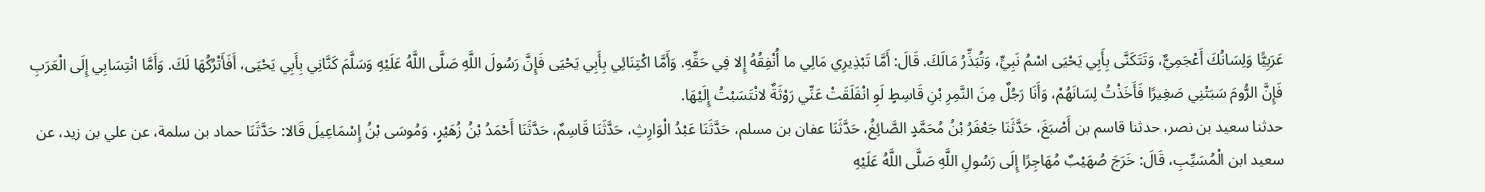عَرَبِيًّا وَلِسَانُكَ أَعْجَمِيٌّ، وَتَتَكَنَّى بِأَبِي يَحْيَى اسْمُ نَبِيٍّ، وَتُبَذِّرُ مَالَكَ. قَالَ: أَمَّا تَبْذِيرِي مَالِي ما أُنْفِقُهُ إِلا فِي حَقِّهِ. وَأَمَّا اكْتِنَائِي بِأَبِي يَحْيَى فَإِنَّ رَسُولَ اللَّهِ صَلَّى اللَّهُ عَلَيْهِ وَسَلَّمَ كَنَّانِي بِأَبِي يَحْيَى، أَفَأَتْرُكُهَا لَكَ. وَأَمَّا انْتِسَابِي إِلَى الْعَرَبِ فَإِنَّ الرُّومَ سَبَتْنِي صَغِيرًا فَأَخَذْتُ لِسَانَهُمْ، وَأَنَا رَجُلٌ مِنَ النَّمِرِ بْنِ قَاسِطٍ لَوِ انْفَلَقَتْ عَنِّي رَوْثَةٌ لانْتَسَبْتُ إِلَيْهَا.
حدثنا سعيد بن نصر، حدثنا قاسم بن أَصْبَغَ، حَدَّثَنَا جَعْفَرُ بْنُ مُحَمَّدٍ الصَّائِغُ، حَدَّثَنَا عفان بن مسلم، حَدَّثَنَا عَبْدُ الْوَارِثِ، حَدَّثَنَا قَاسِمٌ، حَدَّثَنَا أَحْمَدُ بْنُ زُهَيْرٍ، وَمُوسَى بْنُ إِسْمَاعِيلَ قَالا: حَدَّثَنَا حماد بن سلمة، عن علي بن زيد، عن سعيد ابن الْمُسَيِّبِ، قَالَ: خَرَجَ صُهَيْبٌ مُهَاجِرًا إِلَى رَسُولِ اللَّهِ صَلَّى اللَّهُ عَلَيْهِ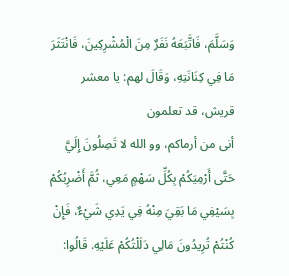وَسَلَّمَ، فَاتَّبَعَهُ نَفَرٌ مِنَ الْمُشْرِكِينَ، فَانْتَثَرَ مَا فِي كِنَانَتِهِ، وَقَالَ لهم: يا معشر قريش، قد تعلمون
أنى من أرماكم، وو الله لا تَصِلُونَ إِلَيَّ حَتَّى أَرْمِيَكُمْ بِكُلِّ سَهْمٍ مَعِي، ثُمَّ أَضْرِبُكُمْ بِسَيْفِي مَا بَقِيَ مِنْهُ فِي يَدِي شَيْءٌ، فَإِنْ كُنْتُمْ تُرِيدُونَ مَالِي دَلَلْتُكُمْ عَلَيْهِ. قَالُوا: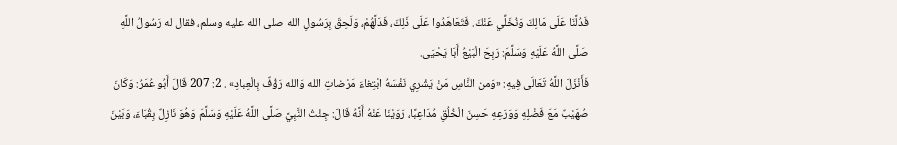فَدُلَّنَا عَلَى مَالِكَ وَنُخَلِّي عَنْكَ. فَتَعَاهَدُوا عَلَى ذَلِكَ، فَدَلَّهُمْ، وَلَحِقَ بِرَسُولِ الله صلى الله عليه وسلم، فقال له رَسُولُ اللَّهِ صَلَّى اللَّهُ عَلَيْهِ وَسَلَّمَ: رَبِحَ الْبَيْعُ أَبَا يَحْيَى.
فَأَنْزَلَ اللَّهُ تَعَالَى فِيهِ: «وَمن النَّاسِ مَنْ يَشْرِي نَفْسَهُ ابْتِغاءَ مَرْضاتِ الله وَالله رَؤُفٌ بِالْعِبادِ» . 2: 207 قَالَ أَبُو عُمَرُ: وَكَانَ صُهَيْبٌ مَعَ فَضْلِهِ وَوَرَعِهِ حَسِنَ الْخُلُقِ مُدَاعِبًا، رَوَيْنَا عَنْهُ أَنَّهُ قَالَ: جِئْتُ النَّبِيَّ صَلَّى اللَّهُ عَلَيْهِ وَسَلَّمَ وَهُوَ نَازِلٌ بِقُبَاءَ، وَبَيْنَ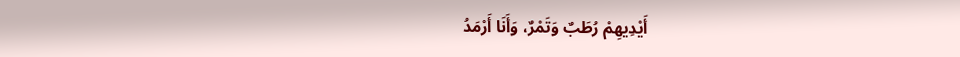أَيْدِيهِمْ رُطَبٌ وَتَمْرٌ، وَأَنَا أَرْمَدُ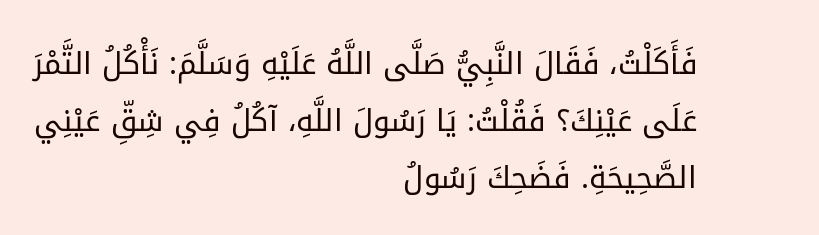فَأَكَلْتُ، فَقَالَ النَّبِيُّ صَلَّى اللَّهُ عَلَيْهِ وَسَلَّمَ: نَأْكُلُ التَّمْرَ عَلَى عَيْنِكَ؟ فَقُلْتُ: يَا رَسُولَ اللَّهِ، آكُلُ فِي شِقِّ عَيْنِي الصَّحِيحَةِ. فَضَحِكَ رَسُولُ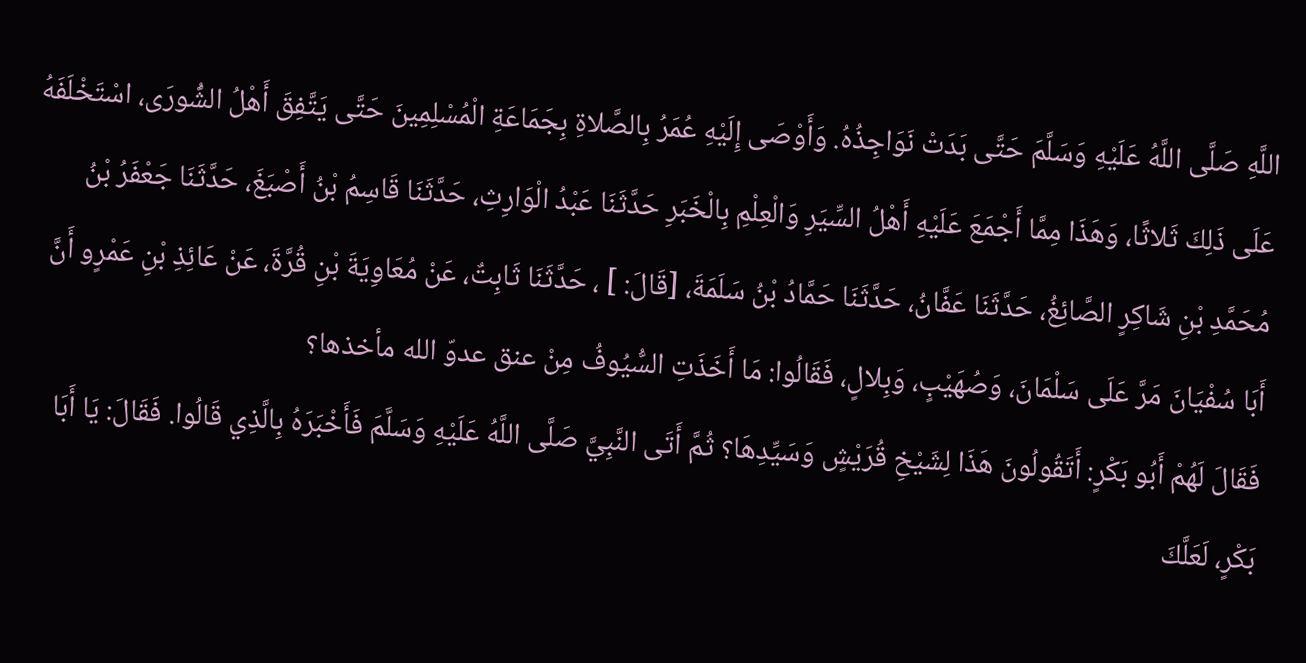اللَّهِ صَلَّى اللَّهُ عَلَيْهِ وَسَلَّمَ حَتَّى بَدَتْ نَوَاجِذُهُ. وَأَوْصَى إِلَيْهِ عُمَرُ بِالصَّلاةِ بِجَمَاعَةِ الْمُسْلِمِينَ حَتَّى يَتَّفِقَ أَهْلُ الشُّورَى، اسْتَخْلَفَهُ عَلَى ذَلِكَ ثَلاثًا، وَهَذَا مِمَّا أَجْمَعَ عَلَيْهِ أَهْلُ السِّيَرِ وَالْعِلْمِ بِالْخَبَرِ حَدَّثَنَا عَبْدُ الْوَارِثِ، حَدَّثَنَا قَاسِمُ بْنُ أَصْبَغَ، حَدَّثَنَا جَعْفَرُ بْنُ مُحَمَّدِ بْنِ شَاكِرٍ الصَّائِغُ، حَدَّثَنَا عَفَّانُ، حَدَّثَنَا حَمَّادُ بْنُ سَلَمَةَ، [قَالَ: ] ، حَدَّثَنَا ثَابِتٌ، عَنْ مُعَاوِيَةَ بْنِ قُرَّةَ، عَنْ عَائِذِ بْنِ عَمْرٍو أَنَّ أَبَا سُفْيَانَ مَرَّ عَلَى سَلْمَانَ، وَصُهَيْبٍ، وَبِلالٍ، فَقَالُوا: مَا أَخَذَتِ السُّيُوفُ مِنْ عنق عدوّ الله مأخذها؟
فَقَالَ لَهُمْ أَبُو بَكْرٍ: أَتَقُولُونَ هَذَا لِشَيْخِ قُرَيْشٍ وَسَيِّدِهَا؟ ثُمَّ أَتَى النَّبِيَّ صَلَّى اللَّهُ عَلَيْهِ وَسَلَّمَ فَأَخْبَرَهُ بِالَّذِي قَالُوا. فَقَالَ: يَا أَبَا بَكْرٍ، لَعَلَّكَ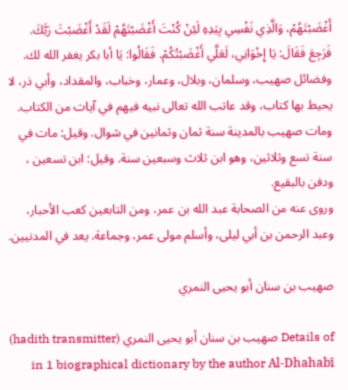أَغْضَبْتَهُمْ، وَالَّذِي نَفْسِي بِيَدِهِ لَئِنْ كُنْتَ أَغْضَبْتَهُمْ لَقَدْ أَغْضَبْتَ رَبَّكَ. فَرَجِعَ فَقَالَ: يَا إِخْوَانِي، لَعَلَّي أَغْضَبْتُكُمْ. فَقَالُوا: يَا أبا بكر يغفر الله لك. وفضائل صهيب، وسلمان، وبلال، وعمار، وخباب، والمقداد، وأبي ذر، لا يحيط بها كتاب، وقد عاتب الله تعالى نبيه فيهم في آيات من الكتاب.
ومات صهيب بالمدينة سنة ثمان وثمانين في شوال. وقيل: مات في سنة تسع وثلاثين، وهو ابن ثلاث وسبعين سنة. وقيل: ابن تسعين ، ودفن بالبقيع.
وروى عنه من الصحابة عبد الله بن عمر، ومن التابعين كعب الأحبار، وعبد الرحمن بن أبي ليلى، وأسلم مولى عمر، وجماعة. يعد في المدنيين.

صهيب بن سنان أبو يحيى النمري

Details of صهيب بن سنان أبو يحيى النمري (hadith transmitter) in 1 biographical dictionary by the author Al-Dhahabī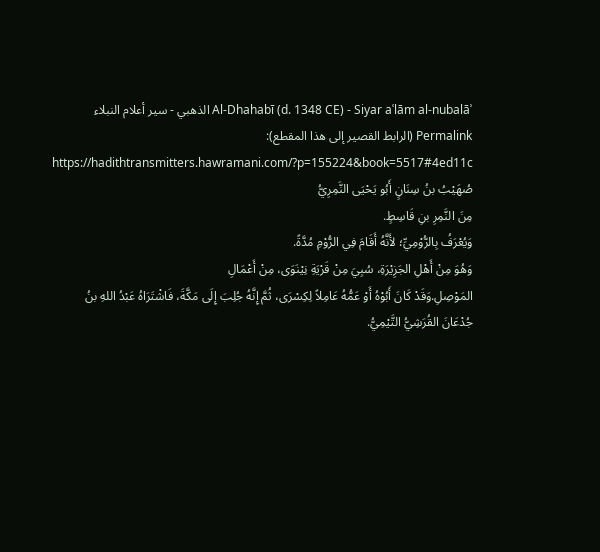Al-Dhahabī (d. 1348 CE) - Siyar aʿlām al-nubalāʾ الذهبي - سير أعلام النبلاء
Permalink (الرابط القصير إلى هذا المقطع):
https://hadithtransmitters.hawramani.com/?p=155224&book=5517#4ed11c
صُهَيْبُ بنُ سِنَانٍ أَبُو يَحْيَى النَّمِرِيُّ
مِنَ النَّمِرِ بنِ قَاسِطٍ.
وَيُعْرَفُ بِالرُّوْمِيِّ؛ لأَنَّهُ أَقَامَ فِي الرُّوْمِ مُدَّةً.
وَهُوَ مِنْ أَهْلِ الجَزِيْرَةِ، سُبِيَ مِنْ قَرْيَةِ نِيْنَوَى، مِنْ أَعْمَالِ
المَوْصِلِ.وَقَدْ كَانَ أَبُوْهُ أَوْ عَمُّهُ عَامِلاً لِكِسْرَى، ثُمَّ إِنَّهُ جُلِبَ إِلَى مَكَّةَ، فَاشْتَرَاهُ عَبْدُ اللهِ بنُ جُدْعَانَ القُرَشِيُّ التَّيْمِيُّ.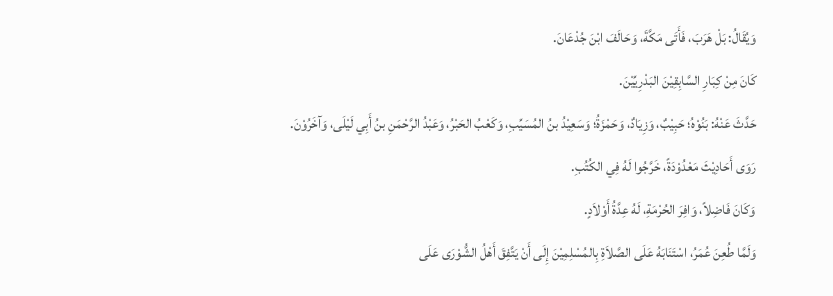وَيُقَالُ: بَلْ هَرَبَ، فَأَتَى مَكَّةَ، وَحَالَفَ ابْنَ جُدْعَانَ.
كَانَ مِنْ كِبَارِ السَّابِقِيْنَ البَدْرِيِّيْنَ.
حَدَّثَ عَنْهُ: بَنُوْهُ؛ حَبِيْبٌ، وَزِيَادٌ، وَحَمْزَةُ؛ وَسَعِيْدُ بنُ المُسَيِّبِ، وَكَعْبُ الحَبْرُ، وَعَبْدُ الرَّحْمَنِ بنُ أَبِي لَيْلَى، وَآخَرُوْنَ.
رَوَى أَحَادِيْثَ مَعْدُوْدَةً، خَرَّجُوا لَهُ فِي الكُتُبِ.
وَكَانَ فَاضِلاً، وَافِرَ الحُرْمَةِ، لَهُ عِدَّةُ أَوْلاَدٍ.
وَلَمَّا طُعِنَ عُمَرُ، اسْتَنَابَهُ عَلَى الصَّلاَةِ بِالمُسْلِمِيْنَ إِلَى أَنْ يَتَّفِقَ أَهْلُ الشُّوْرَى عَلَى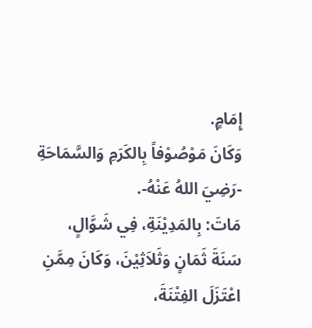إِمَامٍ.
وَكَانَ مَوْصُوْفاً بِالكَرَمِ وَالسَّمَاحَةِ -رَضِيَ اللهُ عَنْهُ-.
مَاتَ: بِالمَدِيْنَةِ، فِي شَوَّالٍ، سَنَةَ ثَمَانٍ وَثَلاَثِيْنَ، وَكَانَ مِمَّنِ اعْتَزَلَ الفِتْنَةَ،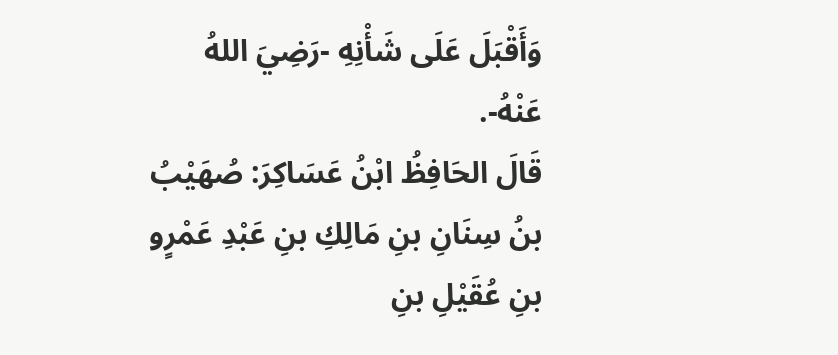وَأَقْبَلَ عَلَى شَأْنِهِ -رَضِيَ اللهُ عَنْهُ-.
قَالَ الحَافِظُ ابْنُ عَسَاكِرَ: صُهَيْبُ بنُ سِنَانِ بنِ مَالِكِ بنِ عَبْدِ عَمْرٍو بنِ عُقَيْلِ بنِ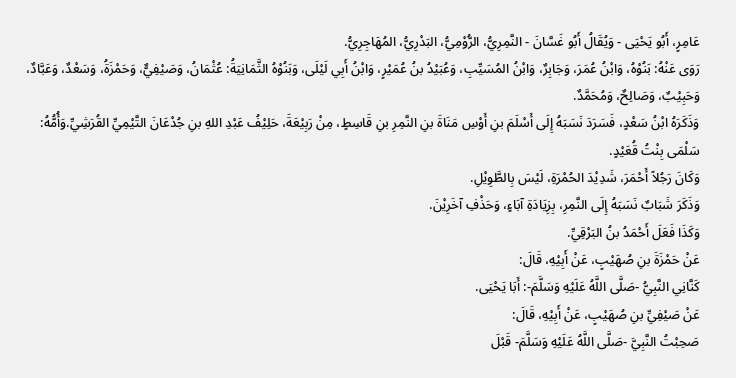عَامِرٍ، أَبُو يَحْيَى - وَيُقَالُ أَبُو غَسَّانَ - النَّمِرِيُّ، الرُّوْمِيُّ، البَدْرِيُّ، المُهَاجِرِيُّ.
رَوَى عَنْهُ: بَنُوْهُ، وَابْنُ عُمَرَ، وَجَابِرٌ، وَابْنُ المُسَيِّبِ، وَعُبَيْدُ بنُ عُمَيْرٍ، وَابْنُ أَبِي لَيْلَى، وَبَنُوْهُ الثَّمَانِيَةُ: عُثْمَانُ، وَصَيْفِيٌّ، وَحَمْزَةُ، وَسَعْدٌ، وَعَبَّادٌ، وَحَبِيْبٌ، وَصَالِحٌ، وَمُحَمَّدٌ.
وَذَكَرَهُ ابْنُ سَعْدٍ، فَسَرَدَ نَسَبَهُ إِلَى أَسْلَمَ بنِ أَوْسِ مَنَاةَ بنِ النَّمِرِ بنِ قَاسِطٍ، مِنْ رَبِيْعَةَ، حَلِيْفُ عَبْدِ اللهِ بنِ جُدْعَانَ التَّيْمِيِّ القُرَشِيِّ.وَأُمُّهُ: سَلْمَى بِنْتُ قُعَيْدٍ.
وَكَانَ رَجُلاً أَحْمَرَ، شَدِيْدَ الحُمْرَةِ، لَيْسَ بِالطَّوِيْلِ.
وَذَكَرَ شَبَابٌ نَسَبَهُ إِلَى النَّمِرِ، بِزِيَادَةِ آبَاءٍ، وَحَذْفِ آخَرِيْنَ.
وَكَذَا فَعَلَ أَحْمَدُ بنُ البَرْقِيِّ.
عَنْ حَمْزَةَ بنِ صُهَيْبٍ، عَنْ أَبِيْهِ، قَالَ:
كَنَّانِي النَّبِيُّ -صَلَّى اللَّهُ عَلَيْهِ وَسَلَّمَ-: أَبَا يَحْيَى.
عَنْ صَيْفِيِّ بنِ صُهَيْبٍ، عَنْ أَبِيْهِ، قَالَ:
صَحِبْتُ النَّبِيَّ -صَلَّى اللَّهُ عَلَيْهِ وَسَلَّمَ- قَبْلَ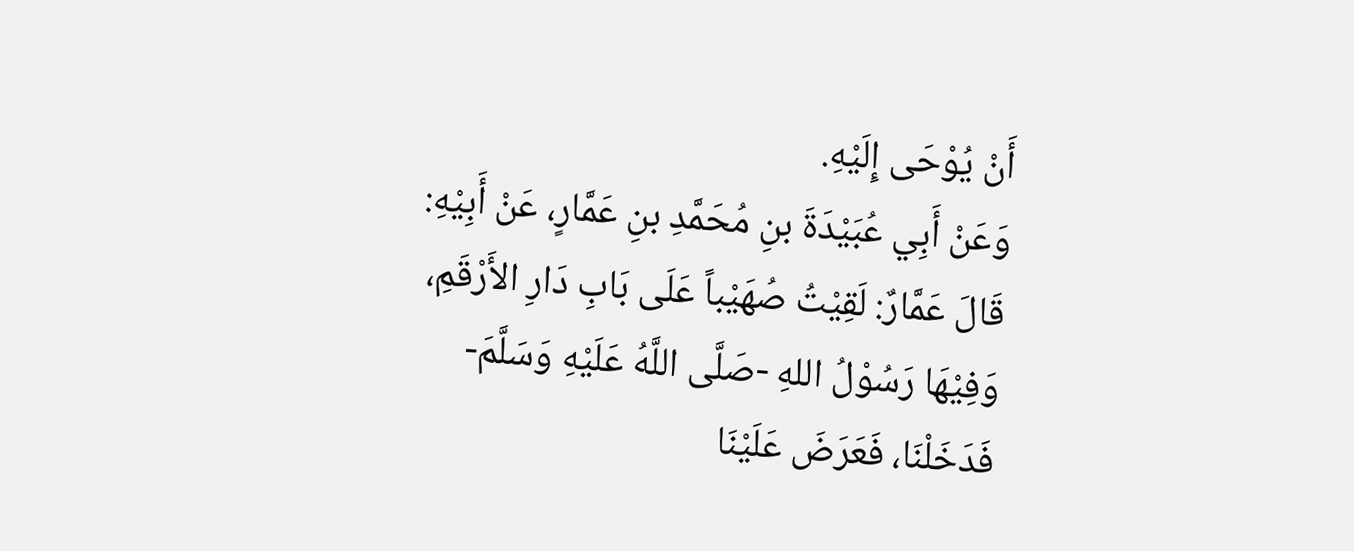أَنْ يُوْحَى إِلَيْهِ.
وَعَنْ أَبِي عُبَيْدَةَ بنِ مُحَمَّدِ بنِ عَمَّارٍ، عَنْ أَبِيْهِ:
قَالَ عَمَّارٌ: لَقِيْتُ صُهَيْباً عَلَى بَابِ دَارِ الأَرْقَمِ، وَفِيْهَا رَسُوْلُ اللهِ -صَلَّى اللَّهُ عَلَيْهِ وَسَلَّمَ- فَدَخَلْنَا، فَعَرَضَ عَلَيْنَا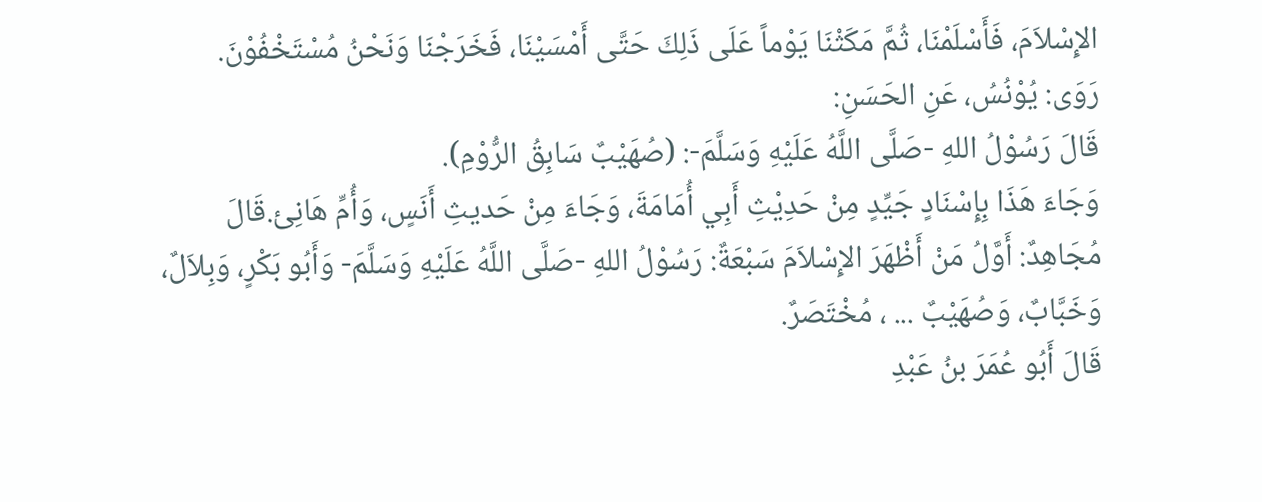الإِسْلاَمَ، فَأَسْلَمْنَا، ثُمَّ مَكَثْنَا يَوْماً عَلَى ذَلِكَ حَتَّى أَمْسَيْنَا، فَخَرَجْنَا وَنَحْنُ مُسْتَخْفُوْنَ.
رَوَى: يُوْنُسُ، عَنِ الحَسَنِ:
قَالَ رَسُوْلُ اللهِ -صَلَّى اللَّهُ عَلَيْهِ وَسَلَّمَ-: (صُهَيْبٌ سَابِقُ الرُّوْمِ).
وَجَاءَ هَذَا بِإِسْنَادٍ جَيِّدٍ مِنْ حَدِيْثِ أَبِي أُمَامَةَ، وَجَاءَ مِنْ حَديثِ أَنَسٍ، وَأُمِّ هَانِئ.قَالَ مُجَاهِدٌ: أَوَّلُ مَنْ أَظْهَرَ الإِسْلاَمَ سَبْعَةٌ: رَسُوْلُ اللهِ -صَلَّى اللَّهُ عَلَيْهِ وَسَلَّمَ- وَأَبُو بَكْرٍ، وَبِلاَلٌ، وَخَبَّابٌ، وَصُهَيْبٌ ... ، مُخْتَصَرٌ.
قَالَ أَبُو عُمَرَ بنُ عَبْدِ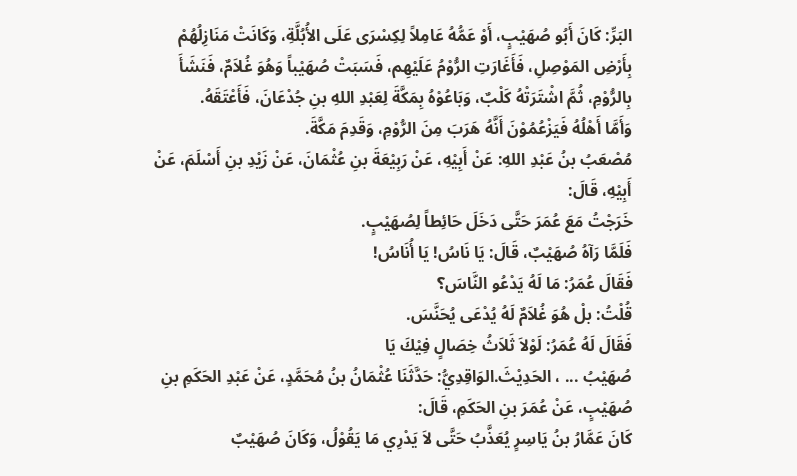البَرِّ: كَانَ أَبُو صُهَيْبٍ، أَوْ عَمُّهُ عَامِلاً لِكِسْرَى عَلَى الأُبُلَّةِ، وَكَانَتْ مَنَازِلُهُمْ بِأَرْضِ المَوْصِلِ، فَأَغَارَتِ الرُّوْمُ عَلَيْهِم، فَسَبَتْ صُهَيْباً وَهُوَ غُلاَمٌ، فَنَشَأَ بِالرُّوْمِ، ثُمَّ اشْتَرَتْهُ كَلْبٌ، وَبَاعُوْهُ بِمَكَّةَ لِعَبْدِ اللهِ بنِ جُدْعَانَ، فَأَعْتَقَهُ.
وَأَمَّا أَهْلُهُ فَيَزْعُمُوْنَ أَنَّهُ هَرَبَ مِنَ الرُّوْمِ، وَقَدِمَ مَكَّةَ.
مُصْعَبُ بنُ عَبْدِ اللهِ: عَنْ أَبِيْهِ، عَنْ رَبِيْعَةَ بنِ عُثْمَانَ، عَنْ زَيْدِ بنِ أَسْلَمَ، عَنْ أَبِيْهِ، قَالَ:
خَرَجْتُ مَعَ عُمَرَ حَتَّى دَخَلَ حَائِطاً لِصُهَيْبٍ.
فَلَمَّا رَآهُ صُهَيْبٌ، قَالَ: يَا نَاسُ! يَا أُنَاسُ!
فَقَالَ عُمَرُ: مَا لَهُ يَدْعُو النَّاسَ؟
قُلْتُ: بلْ هُوَ غُلاَمٌ لَهُ يُدْعَى يُحَنَّسَ.
فَقَالَ لَهُ عُمَرُ: لَوْلاَ ثَلاَثُ خِصَالٍ فِيْكَ يَا
صُهَيْبُ ... ، الحَدِيْثَ.الوَاقِدِيُّ: حَدَّثَنَا عُثْمَانُ بنُ مُحَمَّدٍ، عَنْ عَبْدِ الحَكَمِ بنِ صُهَيْبٍ، عَنْ عُمَرَ بنِ الحَكَمِ، قَالَ:
كَانَ عَمَّارُ بنُ يَاسِرٍ يُعَذَّبُ حَتَّى لاَ يَدْرِي مَا يَقُوْلُ، وَكَانَ صُهَيْبٌ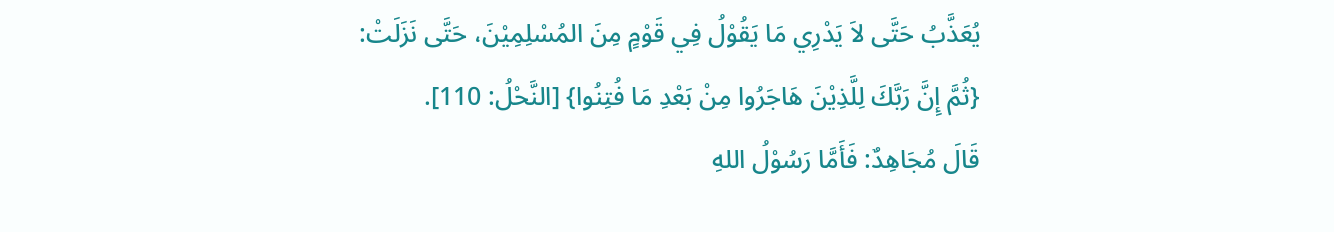يُعَذَّبُ حَتَّى لاَ يَدْرِي مَا يَقُوْلُ فِي قَوْمٍ مِنَ المُسْلِمِيْنَ، حَتَّى نَزَلَتْ: {ثُمَّ إِنَّ رَبَّكَ لِلَّذِيْنَ هَاجَرُوا مِنْ بَعْدِ مَا فُتِنُوا} [النَّحْلُ: 110].
قَالَ مُجَاهِدٌ: فَأَمَّا رَسُوْلُ اللهِ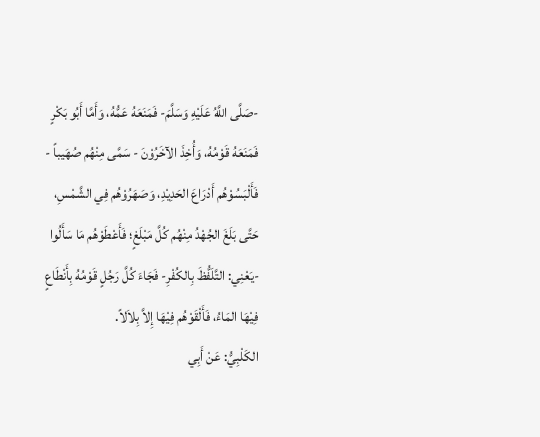-صَلَّى اللَّهُ عَلَيْهِ وَسَلَّمَ- فَمَنَعَهُ عَمُّهُ، وَأَمَّا أَبُو بَكْرٍ فَمَنَعَهُ قَوْمُهُ، وَأُخِذَ الآخَرُوْنَ - سَمَّى مِنْهُم صُهَيباً - فَأَلْبَسُوْهُم أَدْرَاعَ الحَدِيْدِ، وَصَهَرُوْهُم فِي الشَّمْسِ، حَتَّى بَلَغَ الجُهْدُ مِنْهُم كُلَّ مَبْلَغٍ؛ فَأَعْطَوْهُم مَا سَأَلُوا -يَعْنِي: التَّلَفُّظَ بِالكُفْرِ- فَجَاءَ كُلَّ رَجُلٍ قَوْمُهُ بِأَنْطَاعٍ فِيْهَا المَاءُ، فَأَلْقَوْهُم فِيْهَا إِلاَّ بِلاَلاً.
الكَلْبِيُّ: عَنْ أَبِي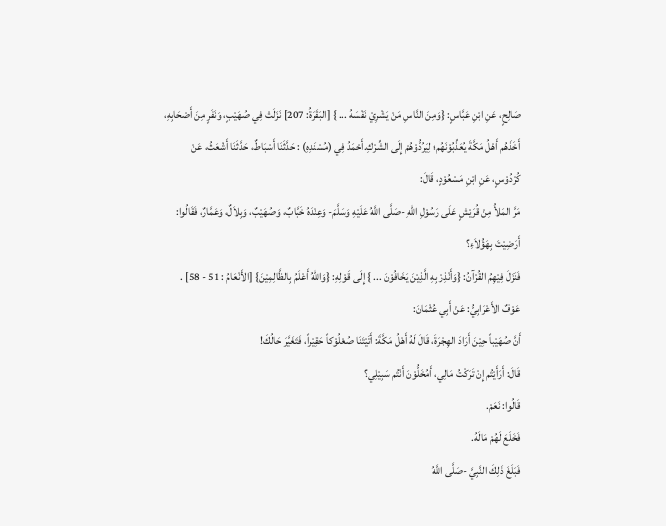صَالِحٍ، عَنِ ابْنِ عَبَّاسٍ: {وَمِنَ النَّاسِ مَنْ يَشْرِيْ نَفْسَهُ ... } [البَقَرَةُ: 207] نَزَلَتْ فِي صُهَيْبٍ، وَنَفَرٍ مِنَ أَصْحَابِهِ، أَخَذَهُم أَهْلُ مَكَّةَ يُعَذِّبُوْنَهُم؛ لِيَرُدُّوْهُمْ إِلَى الشِّرْكِ.أَحْمَدُ فِي (مُسْنَدِهِ) : حَدَّثَنَا أَسْبَاطٌ، حَدَّثَنَا أَشْعَثُ، عَنْ كُرْدُوْسٍ، عَنِ ابْنِ مَسْعُوْدٍ، قَالَ:
مَرَّ المَلأُ مِنْ قُرَيْشٍ عَلَى رَسُوْلِ اللهِ -صَلَّى اللَّهُ عَلَيْهِ وَسَلَّمَ- وَعِنْدَهُ خَبَّابٌ، وَصُهَيْبٌ، وَبِلاَلٌ، وَعَمَّارٌ، فَقَالُوا: أَرَضِيْتَ بِهَؤُلاَءِ؟
فَنَزَلَ فِيْهِمُ القُرْآنُ: {وَأَنْذِرْ بِهِ الَّذِيْنَ يَخَافُوْنَ ... } إِلَى قَوْلِهِ: {وَاللهُ أَعْلَمُ بِالظَّالِمِيْنَ} [الأَنْعَامُ : 51 - 58] .
عَوْفٌ الأَعْرَابِيُّ: عَنْ أَبِي عُثْمَانَ:
أَنَّ صُهَيْباً حِيْنَ أَرَادَ الهِجْرَةَ، قَالَ لَهُ أَهْلُ مَكَّةَ: أَتَيْتَنَا صُعْلُوْكاً حَقِيْراً، فَتَغَيَّرَ حَالُكَ!
قَالَ: أَرَأَيْتُم إِنْ تَرَكْتُ مَالِي، أَمُخَلُّوْنَ أَنْتُم سَبِيْلِي؟
قَالُوا: نَعَمْ.
فَخَلَعَ لَهُمْ مَالَهُ.
فَبَلَغَ ذَلِكَ النَّبِيَّ -صَلَّى اللَّهُ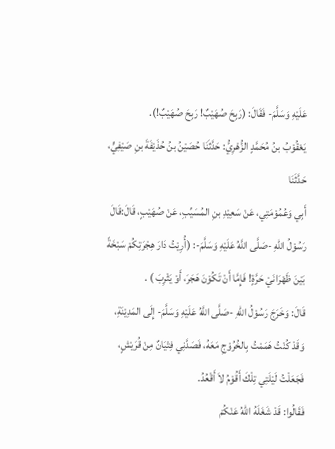عَلَيْهِ وَسَلَّمَ- فَقَالَ: (رَبِحَ صُهَيْبٌ! رَبِحَ صُهَيْبٌ!).
يَعْقُوْبُ بنُ مُحَمَّدٍ الزُّهْرِيُّ: حَدَّثَنَا حُصَيْنُ بنُ حُذَيْفَةَ بنِ صَيْفِيٍّ، حَدَّثَنَا
أَبِي وَعُمُوْمَتِي، عَنْ سَعِيْدِ بنِ المُسَيِّبِ، عَنْ صُهَيْبٍ، قَالَ:قَالَ رَسُوْلُ اللهِ -صَلَّى اللَّهُ عَلَيْهِ وَسَلَّمَ-: (أُرِيْتُ دَارَ هِجْرَتِكُمْ سَبْخَةً بَيْنَ ظَهْرَانَيْ حَرَّةٍ! فَإِمَّا أَنْ تَكُوْنَ هَجَرَ، أَوْ يَثْرِبَ ) .
قَالَ: وَخَرَجَ رَسُوْلُ اللهِ -صَلَّى اللَّهُ عَلَيْهِ وَسَلَّمَ- إِلَى المَدِيْنَةِ، وَقَدْ كُنْتُ هَمَمْتُ بِالخُرُوْجِ مَعَهُ، فَصَدَّنِي فِتْيَانٌ مِنْ قُرَيْشٍ، فَجَعَلْتُ لَيْلَتِي تِلْكَ أَقُوْمُ لاَ أَقْعُدُ.
فَقَالُوا: قَدْ شَغَلَهُ اللهُ عَنْكُمْ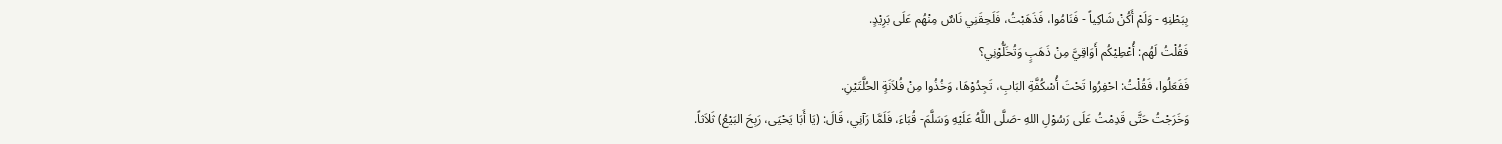بِبَطْنِهِ - وَلَمْ أَكُنْ شَاكِياً - فَنَامُوا، فَذَهَبْتُ، فَلَحِقَنِي نَاسٌ مِنْهُم عَلَى بَرِيْدٍ.
فَقُلْتُ لَهُم: أُعْطِيْكُم أَوَاقِيَّ مِنْ ذَهَبٍ وَتُخَلُّوْنِي؟
فَفَعَلُوا، فَقُلْتُ: احْفِرُوا تَحْتَ أُسْكُفَّةِ البَابِ، تَجِدُوْهَا، وَخُذُوا مِنْ فُلاَنَةٍ الحُلَّتَيْنِ.
وَخَرَجْتُ حَتَّى قَدِمْتُ عَلَى رَسُوْلِ اللهِ -صَلَّى اللَّهُ عَلَيْهِ وَسَلَّمَ- قُبَاءَ، فَلَمَّا رَآنِي، قَالَ: (يَا أَبَا يَحْيَى، رَبِحَ البَيْعُ) ثَلاَثاً.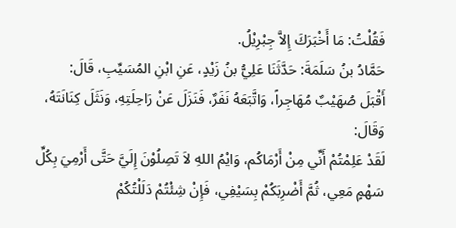فَقُلْتُ: مَا أَخْبَرَكَ إِلاَّ جِبْرِيْلُ.
حَمَّادُ بنُ سَلَمَةَ: حَدَّثَنَا عَلِيُّ بنُ زَيْدٍ، عَنِ ابْنِ المُسَيِّبِ، قَالَ:
أَقْبَلَ صُهَيْبٌ مُهَاجِراً، وَاتَّبَعَهُ نَفَرٌ، فَنَزَلَ عَنْ رَاحِلَتِهِ، وَنَثَلَ كِنَانَتَهُ، وَقَالَ:
لَقَدْ عَلِمْتُمْ أَنِّي مِنْ أَرْمَاكُم، وَايْمُ اللهِ لاَ تَصِلُوْنَ إِلَيَّ حَتَّى أَرْمِيَ بِكُلِّ سَهْمٍ مَعِي، ثُمَّ أَضْرِبَكُمْ بِسَيْفِي، فَإِنْ شِئْتُمْ دَلَلْتُكُمْ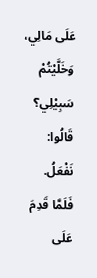عَلَى مَالِي، وَخَلَّيْتُمْ سَبِيْلِي؟
قَالُوا: نَفْعَلُ.
فَلَمَّا قَدِمَ عَلَى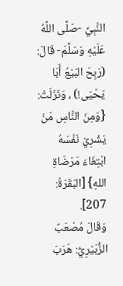النَّبِيِّ -صَلَّى اللَّهُ عَلَيْهِ وَسَلَّمَ- قَالَ: (رَبِحَ البَيْعُ أَبَا يَحْيَى!) ، وَنَزَلَتْ: {وَمِنَ النَّاسِ مَنْ يَشْرِيْ نَفْسَهُ ابْتِغَاءَ مَرْضَاةِ اللهِ} [البَقَرَةُ: 207].
وَقَالَ مُصْعَبٌ الزُّبَيْرِيُّ: هَرَبَ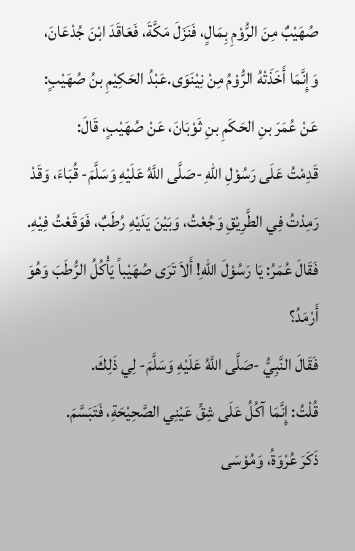صُهَيْبٌ مِنَ الرُّوْمِ بِمَالٍ، فَنَزَلَ مَكَّةَ، فَعَاقَدَ ابْنَ جُدْعَانَ، وَإِنَّمَا أَخَذَتْهُ الرُّوْمُ مِنْ نِيْنَوَى.عَبْدُ الحَكِيْمِ بنُ صُهَيْبٍ: عَنْ عُمَرَ بنِ الحَكَمِ بنِ ثَوْبَانَ، عَنْ صُهَيْبٍ، قَالَ:
قَدِمْتُ عَلَى رَسُوْلِ اللهِ -صَلَّى اللَّهُ عَلَيْهِ وَسَلَّمَ- قُبَاءَ، وَقَدْ رَمِدْتُ فِي الطَّرِيْقِ وَجُعْتُ، وَبَيْنَ يَدَيْهِ رُطَبٌ، فَوَقَعْتُ فِيْهِ.
فَقَالَ عُمَرُ: يَا رَسُوْلَ اللهِ! أَلاَ تَرَى صُهَيْباً يَأْكُلُ الرُّطَبَ وَهُوَ أَرْمَدُ؟
فَقَالَ النَّبِيُّ -صَلَّى اللَّهُ عَلَيْهِ وَسَلَّمَ- لِي ذَلِكَ.
قُلْتُ: إِنَّمَا آكُلُ عَلَى شِقِّ عَيْنِي الصَّحِيْحَةِ، فَتَبَسَّمَ.
ذَكَرَ عُرْوَةُ، وَمُوْسَى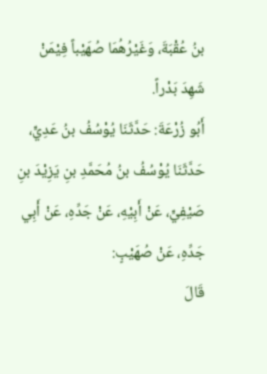بنُ عُقْبَةَ، وَغَيْرُهُمَا صُهَيْباً فِيْمَنْ شَهِدَ بَدْراً.
أَبُو زُرْعَةَ: حَدَّثَنَا يُوْسُفُ بنُ عَدِيٍّ، حَدَّثَنَا يُوْسُفُ بنُ مُحَمَّدِ بنِ يَزِيْدَ بنِ صَيْفِيٍّ، عَنْ أَبِيْهِ، عَنْ جَدِّهِ، عَنْ أَبِي جَدِّهِ، عَنْ صُهَيْبٍ:
قَالَ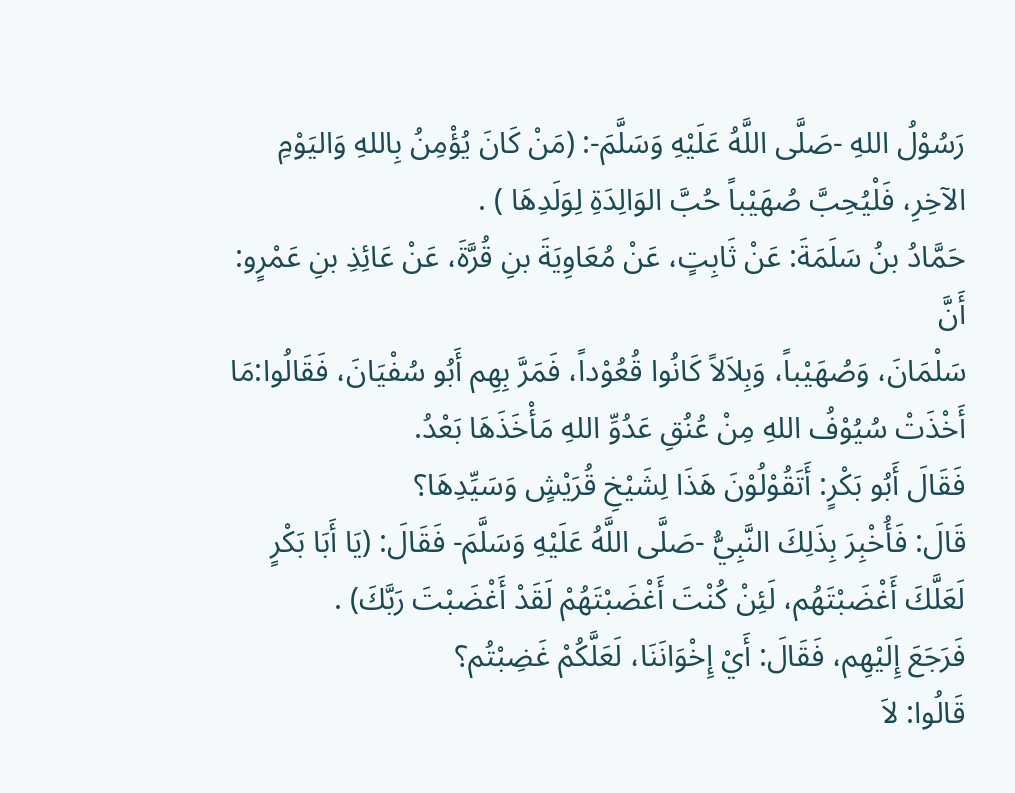رَسُوْلُ اللهِ -صَلَّى اللَّهُ عَلَيْهِ وَسَلَّمَ-: (مَنْ كَانَ يُؤْمِنُ بِاللهِ وَاليَوْمِ الآخِرِ، فَلْيُحِبَّ صُهَيْباً حُبَّ الوَالِدَةِ لِوَلَدِهَا ) .
حَمَّادُ بنُ سَلَمَةَ: عَنْ ثَابِتٍ، عَنْ مُعَاوِيَةَ بنِ قُرَّةَ، عَنْ عَائِذِ بنِ عَمْرٍو: أَنَّ
سَلْمَانَ، وَصُهَيْباً، وَبِلاَلاً كَانُوا قُعُوْداً، فَمَرَّ بِهِم أَبُو سُفْيَانَ، فَقَالُوا:مَا أَخْذَتْ سُيُوْفُ اللهِ مِنْ عُنُقِ عَدُوِّ اللهِ مَأْخَذَهَا بَعْدُ.
فَقَالَ أَبُو بَكْرٍ: أَتَقُوْلُوْنَ هَذَا لِشَيْخِ قُرَيْشٍ وَسَيِّدِهَا؟
قَالَ: فَأُخْبِرَ بِذَلِكَ النَّبِيُّ -صَلَّى اللَّهُ عَلَيْهِ وَسَلَّمَ- فَقَالَ: (يَا أَبَا بَكْرٍ لَعَلَّكَ أَغْضَبْتَهُم، لَئِنْ كُنْتَ أَغْضَبْتَهُمْ لَقَدْ أَغْضَبْتَ رَبَّكَ) .
فَرَجَعَ إِلَيْهِم، فَقَالَ: أَيْ إِخْوَانَنَا، لَعَلَّكُمْ غَضِبْتُم؟
قَالُوا: لاَ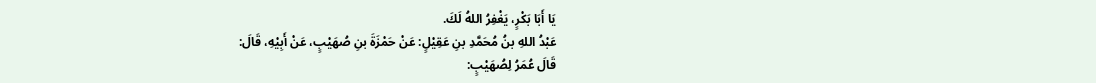يَا أَبَا بَكْرٍ، يَغْفِرُ اللهُ لَكَ.
عَبْدُ اللهِ بنُ مُحَمَّدِ بنِ عَقِيْلٍ: عَنْ حَمْزَةَ بنِ صُهَيْبٍ، عَنْ أَبِيْهِ، قَالَ:
قَالَ عُمَرُ لِصُهَيْبٍ: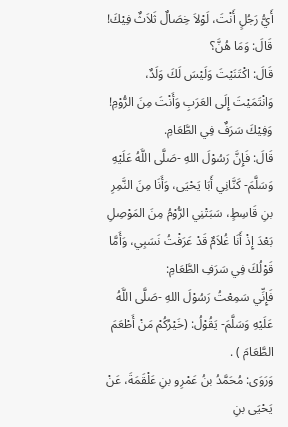أَيُّ رَجُلٍ أَنْتَ، لَوْلاَ خِصَالٌ ثَلاَثٌ فِيْكَ!
قَالَ: وَمَا هُنَّ؟
قَالَ: اكْتَنَيْتَ وَلَيْسَ لَكَ وَلَدٌ، وَانْتَمَيْتَ إِلَى العَرَبِ وَأَنْتَ مِنَ الرُّوْمِ! وَفِيْكَ سَرَفٌ فِي الطَّعَامِ.
قَالَ: فَإِنَّ رَسُوْلَ اللهِ -صَلَّى اللَّهُ عَلَيْهِ وَسَلَّمَ- كَنَّانِي أَبَا يَحْيَى، وَأَنَا مِنَ النَّمِرِ بنِ قَاسِطٍ، سَبَتْنِي الرُّوْمُ مِنَ المَوْصِلِ بَعْدَ إِذْ أَنَا غُلاَمٌ قَدْ عَرَفْتُ نَسَبِي، وَأَمَّا قَوْلُكَ فِي سَرَفِ الطَّعَامِ:
فَإِنِّي سَمِعْتُ رَسُوْلَ اللهِ -صَلَّى اللَّهُ عَلَيْهِ وَسَلَّمَ- يَقُوْلُ: (خَيْرُكُمْ مَنْ أَطْعَمَ الطَّعَامَ ) .
وَرَوَى: مُحَمَّدُ بنُ عَمْرِو بنِ عَلْقَمَةَ، عَنْ يَحْيَى بنِ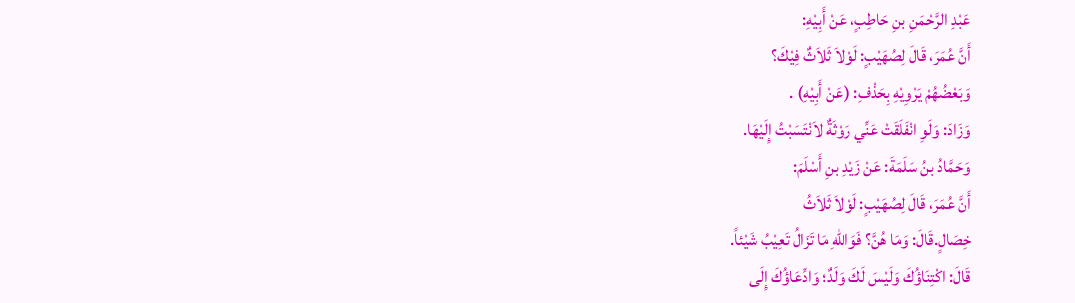عَبْدِ الرَّحْمَنِ بنِ حَاطِبٍ، عَنْ أَبِيْهِ:
أَنَّ عُمَرَ، قَالَ لِصُهَيْبٍ: لَوْلاَ ثَلاَثٌ فِيْكَ؟
وَبَعْضُهُمْ يَرْوِيْهِ بِحَذْفِ: (عَنْ أَبِيْهِ) .
وَزَادَ: وَلَوِ انْفَلَقَتْ عَنِّي رَوْثَةٌ لاَنْتَسَبْتُ إِلَيْهَا.
وَحَمَّادُ بنُ سَلَمَةَ: عَنْ زَيْدِ بنِ أَسْلَمَ:
أَنَّ عُمَرَ، قَالَ لِصُهَيْبٍ: لَوْلاَ ثَلاَثُ
خِصَالٍ.قَالَ: وَمَا هُنَّ؟ فَوَاللهِ مَا تَزَالُ تَعِيْبُ شَيْئاً.
قَالَ: اكْتِنَاؤُكَ وَلَيْسَ لَكَ وَلَدٌ؛ وَادِّعَاؤُكَ إِلَى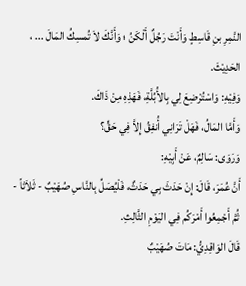النَّمِرِ بنِ قَاسِطٍ وَأَنْتَ رَجُلٌ أَلْكَنُ ؛ وَأَنَّكَ لاَ تُمسِكُ المَالَ ... ، الحَدِيْثَ.
وَفِيْهِ: وَاسْتُرْضِعَ لِي بِالأُبُلَّةِ، فَهَذِهِ مِنْ ذَاكَ.
وَأَمَّا المَالُ، فَهَلْ تَرَانِي أُنفِقُ إِلاَّ فِي حَقٍّ؟
وَرَوَى: سَالِمٌ، عَنْ أَبِيْهِ:
أَنَّ عُمَرَ، قَالَ: إِنْ حَدَثَ بِي حَدَثٌ، فَلْيُصَلِّ بِالنَّاسِ صُهَيْبٌ - ثَلاَثاً - ثُمَّ أَجْمِعُوا أَمْرَكُم فِي اليَوْمِ الثَّالِثِ.
قَالَ الوَاقِدِيُّ: مَاتَ صُهَيْبٌ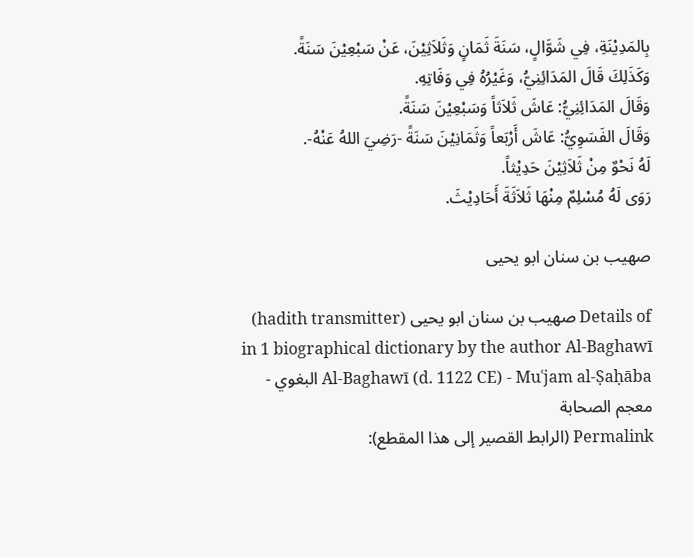بِالمَدِيْنَةِ، فِي شَوَّالٍ، سَنَةَ ثَمَانٍ وَثَلاَثِيْنَ، عَنْ سَبْعِيْنَ سَنَةً.
وَكَذَلِكَ قَالَ المَدَائِنِيُّ، وَغَيْرُهُ فِي وَفَاتِهِ.
وَقَالَ المَدَائِنِيُّ: عَاشَ ثَلاَثاً وَسَبْعِيْنَ سَنَةً.
وَقَالَ الفَسَوِيُّ: عَاشَ أَرْبَعاً وَثَمَانِيْنَ سَنَةً -رَضِيَ اللهُ عَنْهُ-.
لَهُ نَحْوٌ مِنْ ثَلاَثِيْنَ حَدِيْثاً.
رَوَى لَهُ مُسْلِمٌ مِنْهَا ثَلاَثَةَ أَحَادِيْثَ.

صهيب بن سنان ابو يحيى

Details of صهيب بن سنان ابو يحيى (hadith transmitter) in 1 biographical dictionary by the author Al-Baghawī
Al-Baghawī (d. 1122 CE) - Muʿjam al-Ṣaḥāba البغوي - معجم الصحابة
Permalink (الرابط القصير إلى هذا المقطع):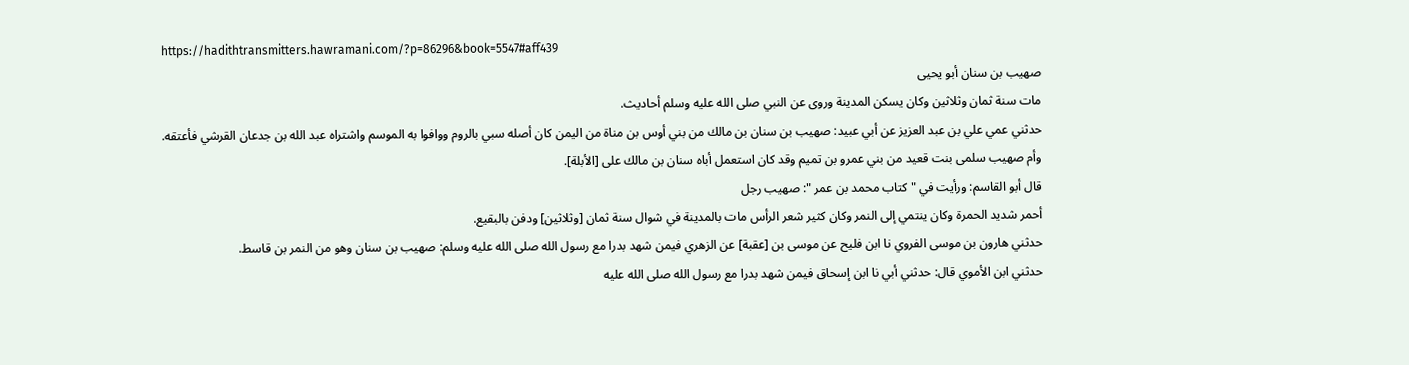https://hadithtransmitters.hawramani.com/?p=86296&book=5547#aff439
صهيب بن سنان أبو يحيى
مات سنة ثمان وثلاثين وكان يسكن المدينة وروى عن النبي صلى الله عليه وسلم أحاديث.
حدثني عمي علي بن عبد العزيز عن أبي عبيد: صهيب بن سنان بن مالك من بني أوس بن مناة من اليمن كان أصله سبي بالروم ووافوا به الموسم واشتراه عبد الله بن جدعان القرشي فأعتقه.
وأم صهيب سلمى بنت قعيد من بني عمرو بن تميم وقد كان استعمل أباه سنان بن مالك على [الأبلة].
قال أبو القاسم: ورأيت في " كتاب محمد بن عمر ": صهيب رجل
أحمر شديد الحمرة وكان ينتمي إلى النمر وكان كثير شعر الرأس مات بالمدينة في شوال سنة ثمان [وثلاثين] ودفن بالبقيع.
حدثني هارون بن موسى الفروي نا ابن فليح عن موسى بن [عقبة] عن الزهري فيمن شهد بدرا مع رسول الله صلى الله عليه وسلم: صهيب بن سنان وهو من النمر بن قاسط.
حدثني ابن الأموي قال: حدثني أبي نا ابن إسحاق فيمن شهد بدرا مع رسول الله صلى الله عليه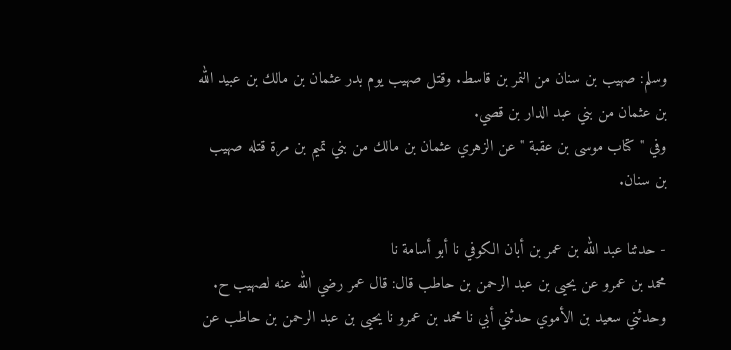وسلم: صهيب بن سنان من النمر بن قاسط. وقتل صهيب يوم بدر عثمان بن مالك بن عبيد الله بن عثمان من بني عبد الدار بن قصي.
وفي " كتاب موسى بن عقبة " عن الزهري عثمان بن مالك من بني تميم بن مرة قتله صهيب بن سنان.

- حدثنا عبد الله بن عمر بن أبان الكوفي نا أبو أسامة نا
محمد بن عمرو عن يحيى بن عبد الرحمن بن حاطب قال: قال عمر رضي الله عنه لصهيب ح.
وحدثني سعيد بن الأموي حدثني أبي نا محمد بن عمرو نا يحيى بن عبد الرحمن بن حاطب عن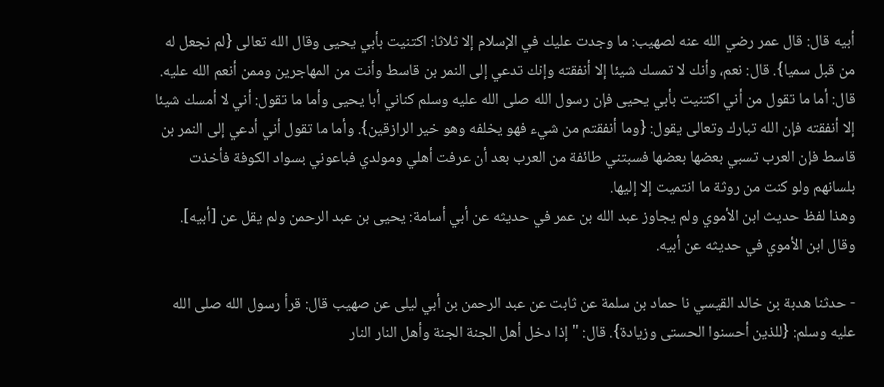أبيه قال: قال عمر رضي الله عنه لصهيب: ما وجدت عليك في الإسلام إلا ثلاثا: اكتنيت بأبي يحيى وقال الله تعالى {لم نجعل له من قبل سميا}. قال: نعم، وأنك لا تمسك شيئا إلا أنفقته وإنك تدعي إلى النمر بن قاسط وأنت من المهاجرين وممن أنعم الله عليه. قال: أما ما تقول من أني اكتنيت بأبي يحيى فإن رسول الله صلى الله عليه وسلم كناني أبا يحيى وأما ما تقول: أني لا أمسك شيئا إلا أنفقته فإن الله تبارك وتعالى يقول: {وما أنفقتم من شيء فهو يخلفه وهو خير الرازقين}. وأما ما تقول أني أدعي إلى النمر بن قاسط فإن العرب تسبي بعضها بعضها فسبتني طائفة من العرب بعد أن عرفت أهلي ومولدي فباعوني بسواد الكوفة فأخذت بلسانهم ولو كنت من روثة ما انتميت إلا إليها.
وهذا لفظ حديث ابن الأموي ولم يجاوز عبد الله بن عمر في حديثه عن أبي أسامة: يحيى بن عبد الرحمن ولم يقل عن [أبيه].
وقال ابن الأموي في حديثه عن أبيه.

- حدثنا هدبة بن خالد القيسي نا حماد بن سلمة عن ثابت عن عبد الرحمن بن أبي ليلى عن صهيب قال: قرأ رسول الله صلى الله عليه وسلم: {للذين أحسنوا الحستى وزيادة}. قال: " إذا دخل أهل الجنة الجنة وأهل النار النار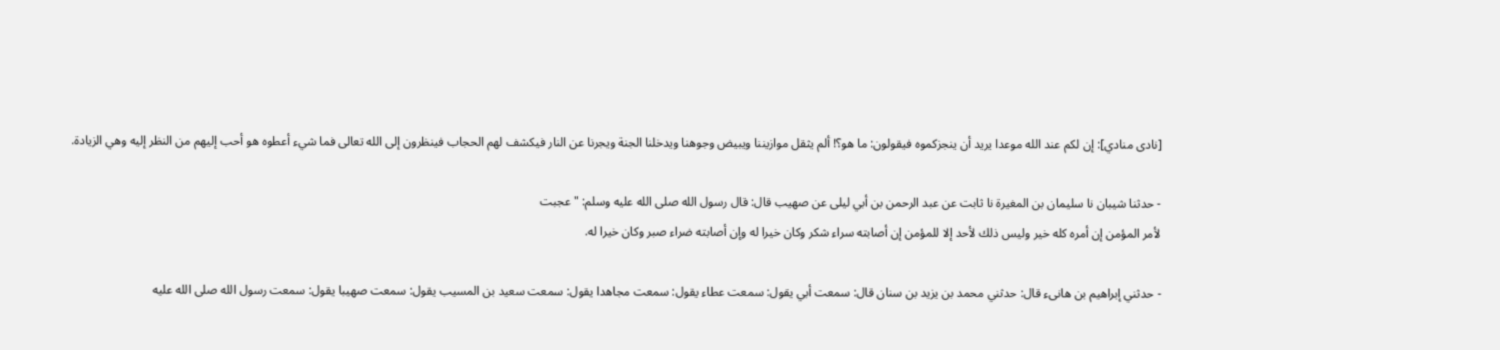[نادى منادي]: إن لكم عند الله موعدا يريد أن ينجزكموه فيقولون: ما هو؟! ألم يثقل موازيننا ويبيض وجوهنا ويدخلنا الجنة ويجرنا عن النار فيكشف لهم الحجاب فينظرون إلى الله تعالى فما شيء أعطوه هو أحب إليهم من النظر إليه وهي الزيادة.

- حدثنا شيبان نا سليمان بن المغيرة نا ثابت عن عبد الرحمن بن أبي ليلى عن صهيب قال: قال رسول الله صلى الله عليه وسلم: " عجبت
لأمر المؤمن إن أمره كله خير وليس ذلك لأحد إلا للمؤمن إن أصابته سراء شكر وكان خيرا له وإن أصابته ضراء صبر وكان خيرا له.

- حدثني إبراهيم بن هانىء قال: حدثني محمد بن يزيد بن سنان قال: سمعت أبي يقول: سمعت عطاء يقول: سمعت مجاهدا يقول: سمعت سعيد بن المسيب يقول: سمعت صهيبا يقول: سمعت رسول الله صلى الله عليه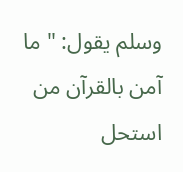وسلم يقول: " ما آمن بالقرآن من استحل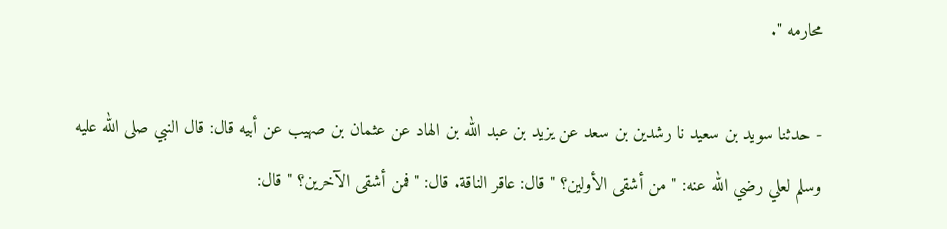محارمه ".

- حدثنا سويد بن سعيد نا رشدين بن سعد عن يزيد بن عبد الله بن الهاد عن عثمان بن صهيب عن أبيه قال: قال النبي صلى الله عليه وسلم لعلي رضي الله عنه: " من أشقى الأولين؟ " قال: عاقر الناقة. قال: " فمن أشقى الآخرين؟ " قال: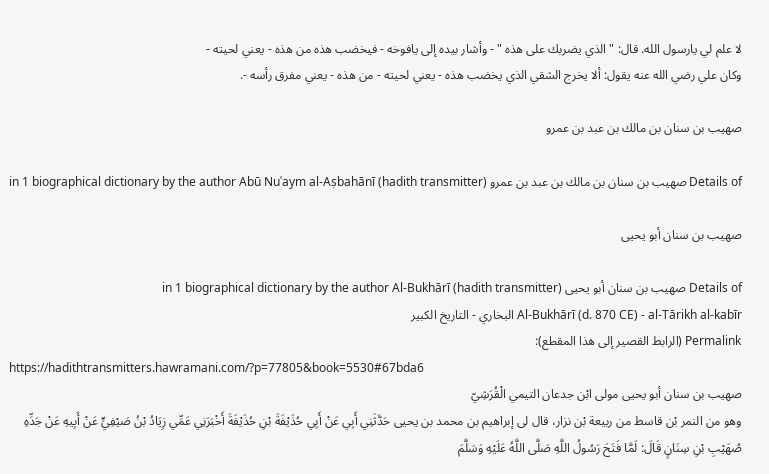لا علم لي يارسول الله. قال: " الذي يضربك على هذه " - وأشار بيده إلى يافوخه - فيخضب هذه من هذه - يعني لحيته -
وكان علي رضي الله عنه يقول: ألا يخرج الشقي الذي يخضب هذه - يعني لحيته - من هذه - يعني مفرق رأسه -.

صهيب بن سنان بن مالك بن عبد بن عمرو

Details of صهيب بن سنان بن مالك بن عبد بن عمرو (hadith transmitter) in 1 biographical dictionary by the author Abū Nuʿaym al-Aṣbahānī

صهيب بن سنان أبو يحيى

Details of صهيب بن سنان أبو يحيى (hadith transmitter) in 1 biographical dictionary by the author Al-Bukhārī
Al-Bukhārī (d. 870 CE) - al-Tārikh al-kabīr البخاري - التاريخ الكبير
Permalink (الرابط القصير إلى هذا المقطع):
https://hadithtransmitters.hawramani.com/?p=77805&book=5530#67bda6
صهيب بن سنان أبو يحيى مولى ابْن جدعان التيمي الْقُرَشِيّ
وهو من النمر بْن قاسط من ربيعة بْن نزار، قال لى إبراهيم بن محمد بن يحيى حَدَّثَنِي أَبِي عَنْ أَبِي حُذَيْفَةَ بْنِ حُذَيْفَةَ أَخْبَرَنِي عَمِّي زِيَادُ بْنُ صَيْفِيٍّ عَنْ أَبِيهِ عَنْ جَدِّهِ صُهَيْبِ بْنِ سِنَانٍ قَالَ: لَمَّا فَتَحَ رَسُولُ اللَّهِ صَلَّى اللَّهُ عَلَيْهِ وَسَلَّمَ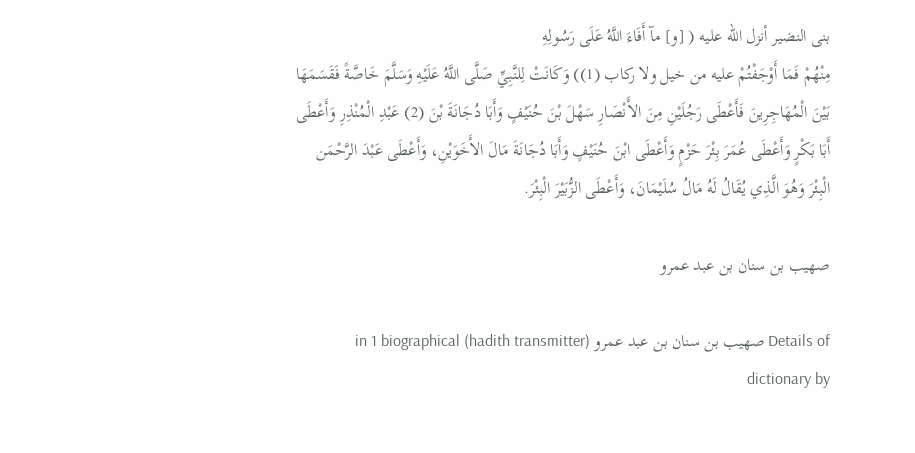بنى النضير أنزل الله عليه ( [و] مآ أَفَاءَ اللَّهُ عَلَى رَسُولِهِ
مِنْهُمْ فَمَا أَوْجَفْتُمْ عليه من خيل ولا ركاب (1)) وَكَانَتْ لِلنَّبِيِّ صَلَّى اللَّهُ عَلَيْهِ وَسَلَّمَ خَاصَّةً فَقَسَمَهَا بَيْنَ الْمُهَاجِرِينَ فَأَعْطَى رَجُلَيْنِ مِنَ الأَنْصَارِ سَهْلَ بْنَ حُنَيْفٍ وَأَبَا دُجَانَةَ بْنَ (2) عَبْدِ الْمُنْذِرِ وَأَعْطَى أَبَا بَكْرٍ وَأَعْطَى عُمَرَ بِئْرَ حَزْمٍ وَأَعْطَى ابْنَ حُنَيْفٍ وَأَبَا دُجَانَةَ مَالَ الأَخَوَيْنِ، وَأَعْطَى عَبْدَ الرَّحْمَن الْبِئْرَ وَهُوَ الَّذِي يُقَالُ لَهُ مَالُ سُلَيْمَانَ، وَأَعْطَى الزُّبَيْرَ الْبِئْرَ.

صهيب بن سنان بن عبد عمرو

Details of صهيب بن سنان بن عبد عمرو (hadith transmitter) in 1 biographical dictionary by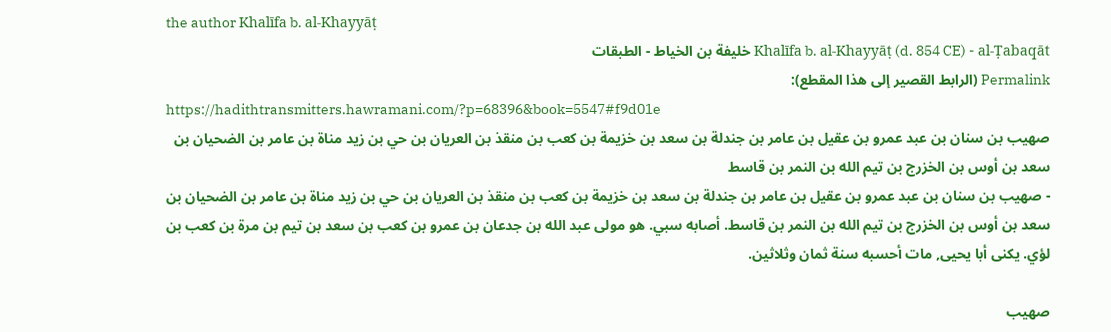the author Khalīfa b. al-Khayyāṭ
Khalīfa b. al-Khayyāṭ (d. 854 CE) - al-Ṭabaqāt خليفة بن الخياط - الطبقات
Permalink (الرابط القصير إلى هذا المقطع):
https://hadithtransmitters.hawramani.com/?p=68396&book=5547#f9d01e
صهيب بن سنان بن عبد عمرو بن عقيل بن عامر بن جندلة بن سعد بن خزيمة بن كعب بن منقذ بن العريان بن حي بن زيد مناة بن عامر بن الضحيان بن سعد بن أوس بن الخزرج بن تيم الله بن النمر بن قاسط
- صهيب بن سنان بن عبد عمرو بن عقيل بن عامر بن جندلة بن سعد بن خزيمة بن كعب بن منقذ بن العريان بن حي بن زيد مناة بن عامر بن الضحيان بن سعد بن أوس بن الخزرج بن تيم الله بن النمر بن قاسط. أصابه سبي. هو مولى عبد الله بن جدعان بن عمرو بن كعب بن سعد بن تيم بن مرة بن كعب بن لؤي. يكنى أبا يحيى, مات أحسبه سنة ثمان وثلاثين.

صهيب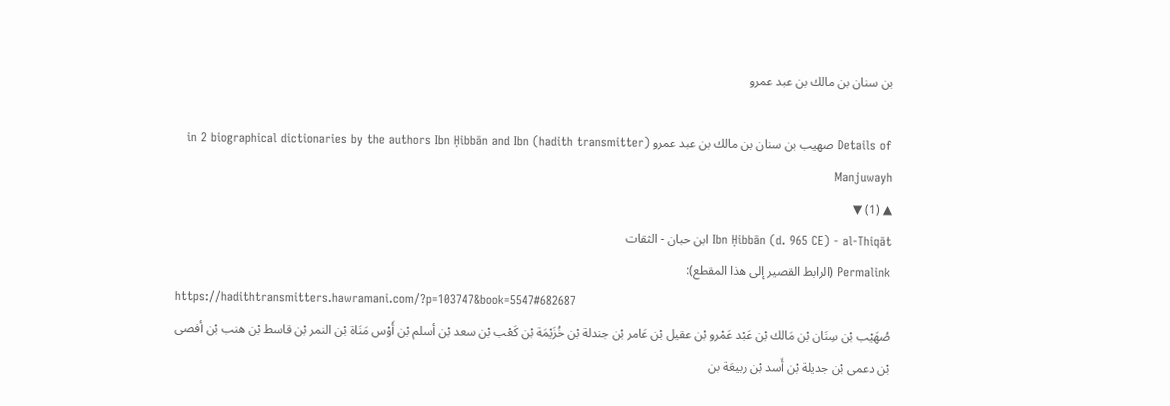بن سنان بن مالك بن عبد عمرو

Details of صهيب بن سنان بن مالك بن عبد عمرو (hadith transmitter) in 2 biographical dictionaries by the authors Ibn Ḥibbān and Ibn Manjuwayh
▲ (1) ▼
Ibn Ḥibbān (d. 965 CE) - al-Thiqāt ابن حبان - الثقات
Permalink (الرابط القصير إلى هذا المقطع):
https://hadithtransmitters.hawramani.com/?p=103747&book=5547#682687
صُهَيْب بْن سِنَان بْن مَالك بْن عَبْد عَمْرو بْن عقيل بْن عَامر بْن جندلة بْن خُزَيْمَة بْن كَعْب بْن سعد بْن أسلم بْن أَوْس مَنَاة بْن النمر بْن قاسط بْن هنب بْن أفصى بْن دعمى بْن جديلة بْن أَسد بْن ربيعَة بن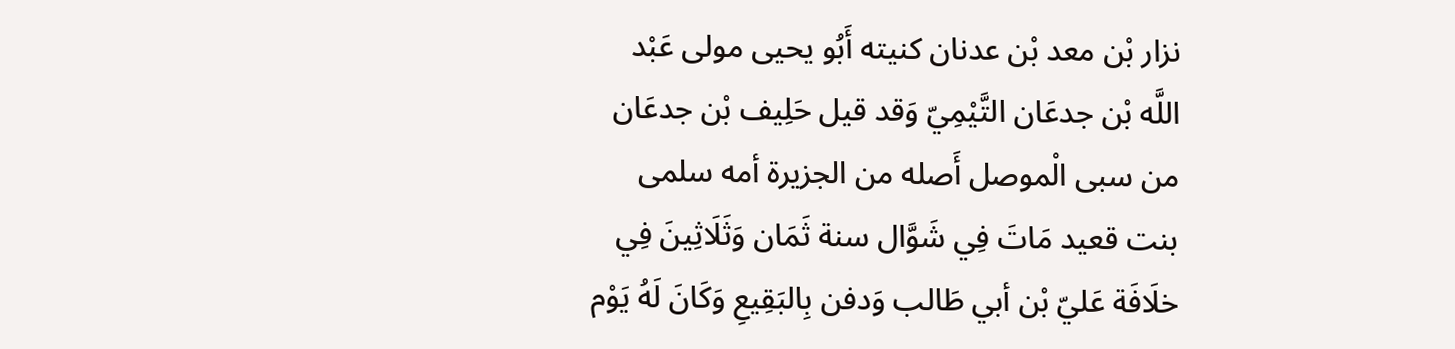نزار بْن معد بْن عدنان كنيته أَبُو يحيى مولى عَبْد اللَّه بْن جدعَان التَّيْمِيّ وَقد قيل حَلِيف بْن جدعَان من سبى الْموصل أَصله من الجزيرة أمه سلمى بنت قعيد مَاتَ فِي شَوَّال سنة ثَمَان وَثَلَاثِينَ فِي خلَافَة عَليّ بْن أبي طَالب وَدفن بِالبَقِيعِ وَكَانَ لَهُ يَوْم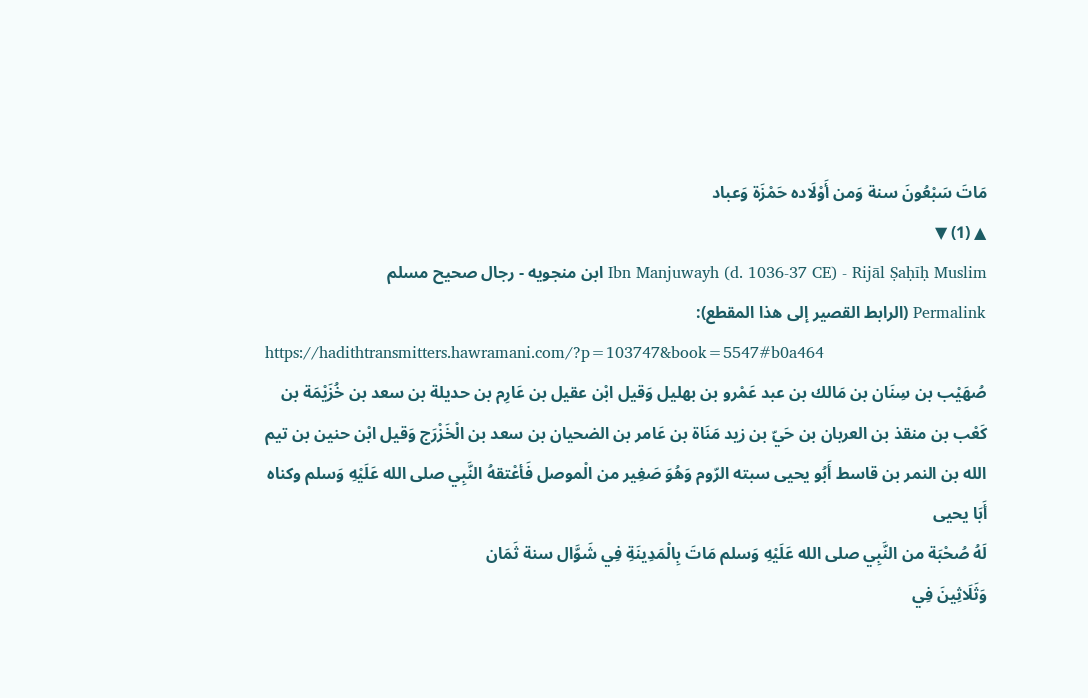مَاتَ سَبْعُونَ سنة وَمن أَوْلَاده حَمْزَة وَعباد
▲ (1) ▼
Ibn Manjuwayh (d. 1036-37 CE) - Rijāl Ṣaḥīḥ Muslim ابن منجويه - رجال صحيح مسلم
Permalink (الرابط القصير إلى هذا المقطع):
https://hadithtransmitters.hawramani.com/?p=103747&book=5547#b0a464
صُهَيْب بن سِنَان بن مَالك بن عبد عَمْرو بن بهليل وَقيل ابْن عقيل بن عَارِم بن حديلة بن سعد بن خُزَيْمَة بن كَعْب بن منقذ بن العربان بن حَيّ بن زيد مَنَاة بن عَامر بن الضحيان بن سعد بن الْخَزْرَج وَقيل ابْن حنين بن تيم الله بن النمر بن قاسط أَبُو يحيى سبته الرّوم وَهُوَ صَغِير من الْموصل فَأعْتقهُ النَّبِي صلى الله عَلَيْهِ وَسلم وكناه أَبَا يحيى
لَهُ صُحْبَة من النَّبِي صلى الله عَلَيْهِ وَسلم مَاتَ بِالْمَدِينَةِ فِي شَوَّال سنة ثَمَان
وَثَلَاثِينَ فِي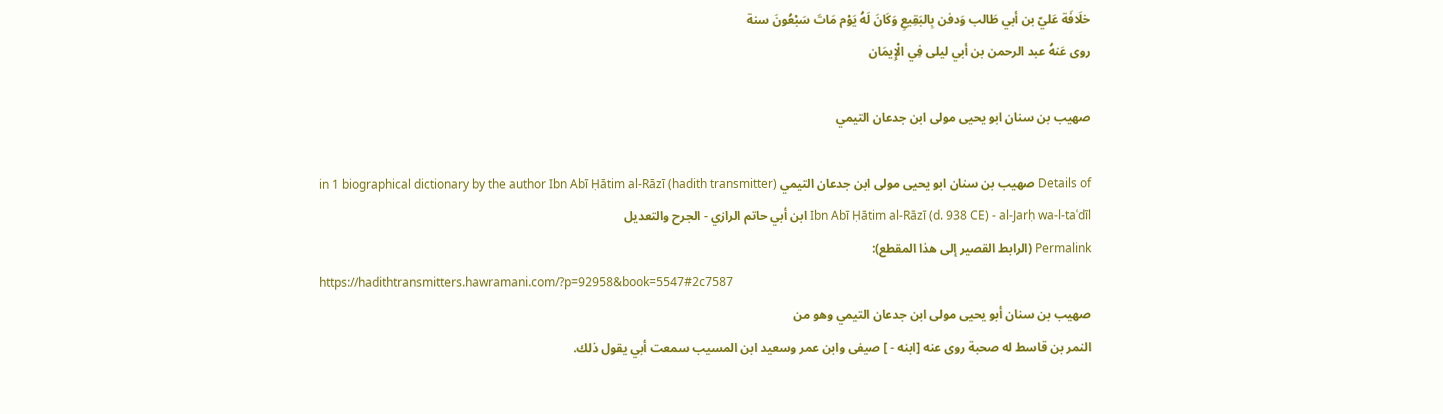خلَافَة عَليّ بن أبي طَالب وَدفن بِالبَقِيعِ وَكَانَ لَهُ يَوْم مَاتَ سَبْعُونَ سنة
روى عَنهُ عبد الرحمن بن أبي ليلى فِي الْإِيمَان

صهيب بن سنان ابو يحيى مولى ابن جدعان التيمي

Details of صهيب بن سنان ابو يحيى مولى ابن جدعان التيمي (hadith transmitter) in 1 biographical dictionary by the author Ibn Abī Ḥātim al-Rāzī
Ibn Abī Ḥātim al-Rāzī (d. 938 CE) - al-Jarḥ wa-l-taʿdīl ابن أبي حاتم الرازي - الجرح والتعديل
Permalink (الرابط القصير إلى هذا المقطع):
https://hadithtransmitters.hawramani.com/?p=92958&book=5547#2c7587
صهيب بن سنان أبو يحيى مولى ابن جدعان التيمي وهو من
النمر بن قاسط له صحبة روى عنه [ابنه - ] صيفى وابن عمر وسعيد ابن المسيب سمعت أبي يقول ذلك.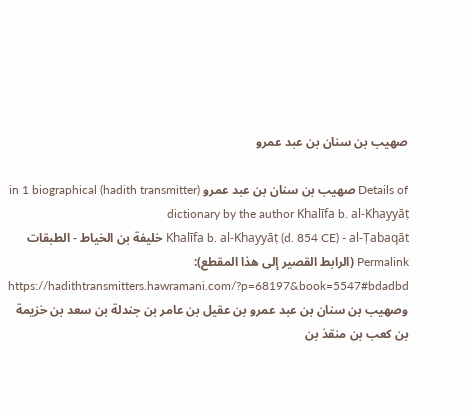صهيب بن سنان بن عبد عمرو

Details of صهيب بن سنان بن عبد عمرو (hadith transmitter) in 1 biographical dictionary by the author Khalīfa b. al-Khayyāṭ
Khalīfa b. al-Khayyāṭ (d. 854 CE) - al-Ṭabaqāt خليفة بن الخياط - الطبقات
Permalink (الرابط القصير إلى هذا المقطع):
https://hadithtransmitters.hawramani.com/?p=68197&book=5547#bdadbd
وصهيب بن سنان بن عبد عمرو بن عقيل بن عامر بن جندلة بن سعد بن خزيمة بن كعب بن منقذ بن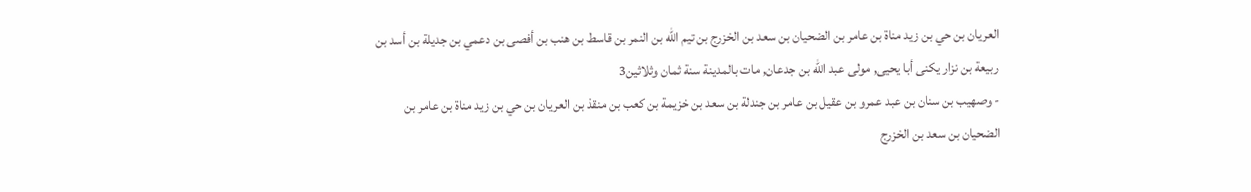العريان بن حي بن زيد مناة بن عامر بن الضحيان بن سعد بن الخزرج بن تيم الله بن النمر بن قاسط بن هنب بن أفصى بن دعمي بن جديلة بن أسد بن ربيعة بن نزار يكنى أبا يحيى, مولى عبد الله بن جدعان, مات بالمدينة سنة ثمان وثلاثين3
- وصهيب بن سنان بن عبد عمرو بن عقيل بن عامر بن جندلة بن سعد بن خزيمة بن كعب بن منقذ بن العريان بن حي بن زيد مناة بن عامر بن الضحيان بن سعد بن الخزرج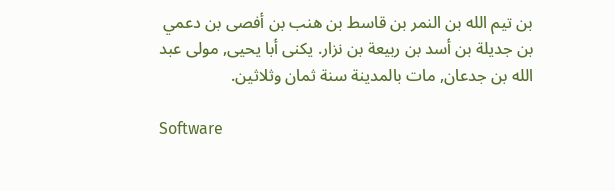بن تيم الله بن النمر بن قاسط بن هنب بن أفصى بن دعمي بن جديلة بن أسد بن ربيعة بن نزار. يكنى أبا يحيى, مولى عبد الله بن جدعان, مات بالمدينة سنة ثمان وثلاثين.

Software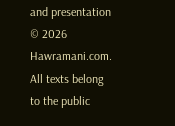and presentation © 2026 Hawramani.com. All texts belong to the public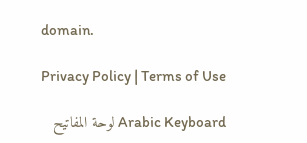domain.

Privacy Policy | Terms of Use

Arabic Keyboard لوحة المفاتيح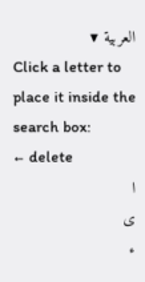العربية ▼
Click a letter to place it inside the search box:
← delete
ا
ى
ء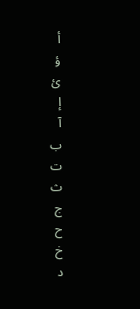أ
ؤ
ئ
إ
آ
ب
ت
ث
ج
ح
خ
د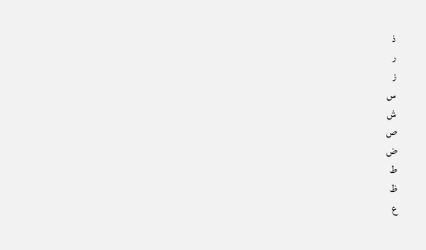ذ
ر
ز
س
ش
ص
ض
ط
ظ
ع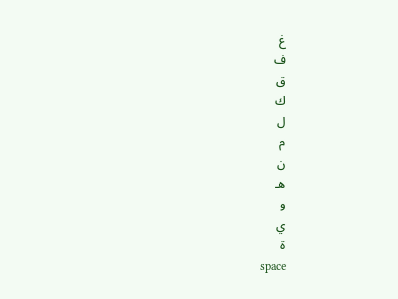غ
ف
ق
ك
ل
م
ن
هـ
و
ي
ة
space